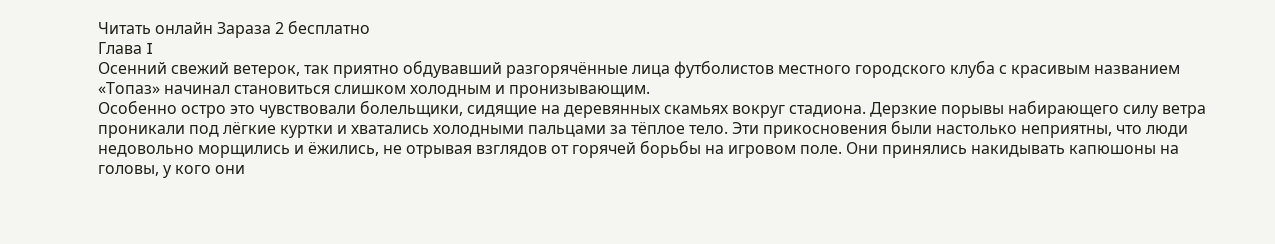Читать онлайн Зараза 2 бесплатно
Глава I
Осенний свежий ветерок, так приятно обдувавший разгорячённые лица футболистов местного городского клуба с красивым названием «Топаз» начинал становиться слишком холодным и пронизывающим.
Особенно остро это чувствовали болельщики, сидящие на деревянных скамьях вокруг стадиона. Дерзкие порывы набирающего силу ветра проникали под лёгкие куртки и хватались холодными пальцами за тёплое тело. Эти прикосновения были настолько неприятны, что люди недовольно морщились и ёжились, не отрывая взглядов от горячей борьбы на игровом поле. Они принялись накидывать капюшоны на головы, у кого они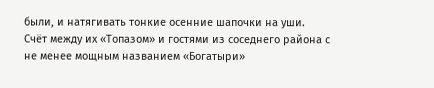были, и натягивать тонкие осенние шапочки на уши.
Счёт между их «Топазом» и гостями из соседнего района с не менее мощным названием «Богатыри»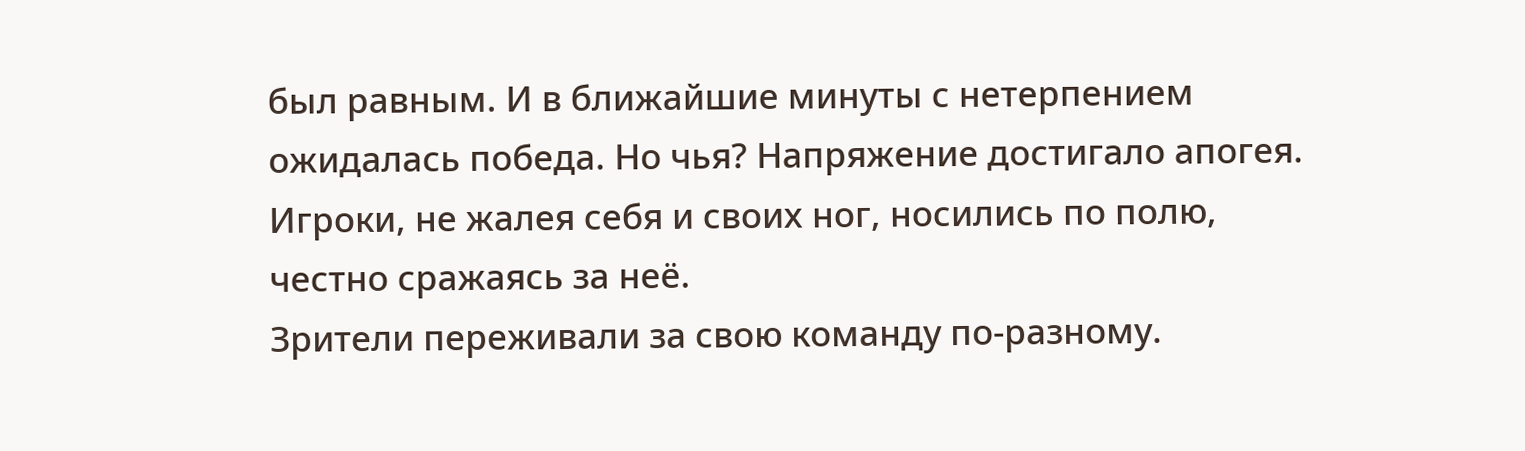был равным. И в ближайшие минуты с нетерпением ожидалась победа. Но чья? Напряжение достигало апогея. Игроки, не жалея себя и своих ног, носились по полю, честно сражаясь за неё.
Зрители переживали за свою команду по-разному.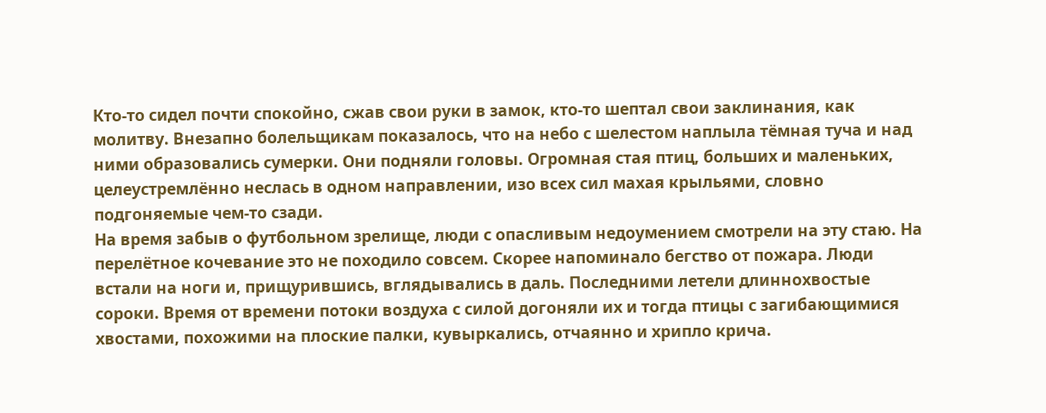Кто-то сидел почти спокойно, сжав свои руки в замок, кто-то шептал свои заклинания, как молитву. Внезапно болельщикам показалось, что на небо с шелестом наплыла тёмная туча и над ними образовались сумерки. Они подняли головы. Огромная стая птиц, больших и маленьких, целеустремлённо неслась в одном направлении, изо всех сил махая крыльями, словно подгоняемые чем-то сзади.
На время забыв о футбольном зрелище, люди с опасливым недоумением смотрели на эту стаю. На перелётное кочевание это не походило совсем. Скорее напоминало бегство от пожара. Люди встали на ноги и, прищурившись, вглядывались в даль. Последними летели длиннохвостые сороки. Время от времени потоки воздуха с силой догоняли их и тогда птицы с загибающимися хвостами, похожими на плоские палки, кувыркались, отчаянно и хрипло крича.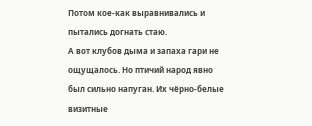Потом кое-как выравнивались и пытались догнать стаю.
А вот клубов дыма и запаха гари не ощущалось. Но птичий народ явно был сильно напуган. Их чёрно-белые визитные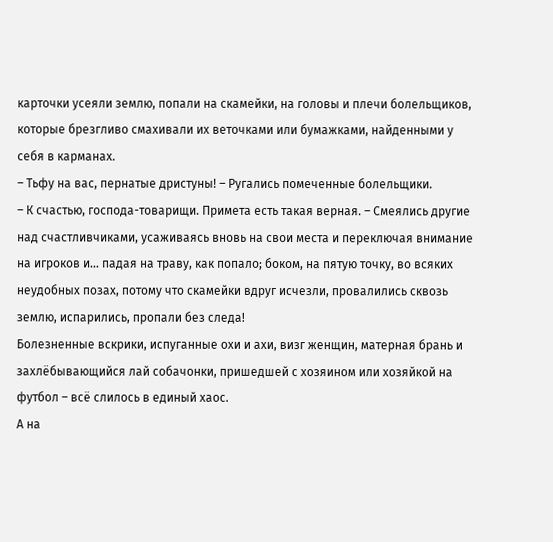карточки усеяли землю, попали на скамейки, на головы и плечи болельщиков, которые брезгливо смахивали их веточками или бумажками, найденными у себя в карманах.
– Тьфу на вас, пернатые дристуны! – Ругались помеченные болельщики.
– К счастью, господа-товарищи. Примета есть такая верная. – Смеялись другие над счастливчиками, усаживаясь вновь на свои места и переключая внимание на игроков и… падая на траву, как попало; боком, на пятую точку, во всяких неудобных позах, потому что скамейки вдруг исчезли, провалились сквозь землю, испарились, пропали без следа!
Болезненные вскрики, испуганные охи и ахи, визг женщин, матерная брань и захлёбывающийся лай собачонки, пришедшей с хозяином или хозяйкой на футбол – всё слилось в единый хаос.
А на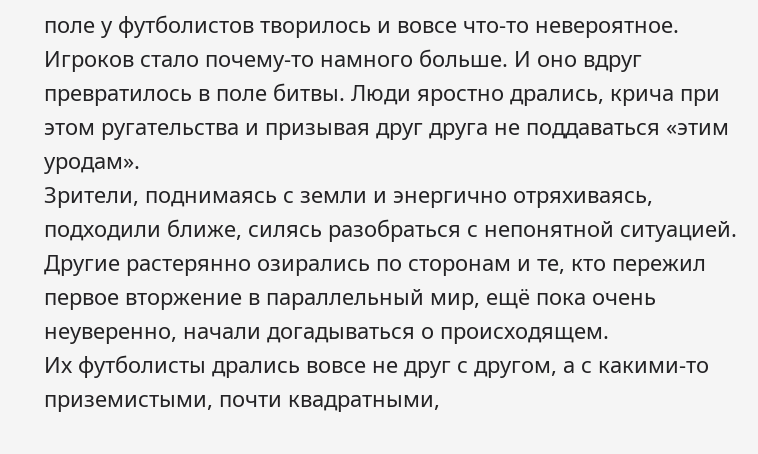поле у футболистов творилось и вовсе что-то невероятное. Игроков стало почему-то намного больше. И оно вдруг превратилось в поле битвы. Люди яростно дрались, крича при этом ругательства и призывая друг друга не поддаваться «этим уродам».
Зрители, поднимаясь с земли и энергично отряхиваясь, подходили ближе, силясь разобраться с непонятной ситуацией. Другие растерянно озирались по сторонам и те, кто пережил первое вторжение в параллельный мир, ещё пока очень неуверенно, начали догадываться о происходящем.
Их футболисты дрались вовсе не друг с другом, а с какими-то приземистыми, почти квадратными,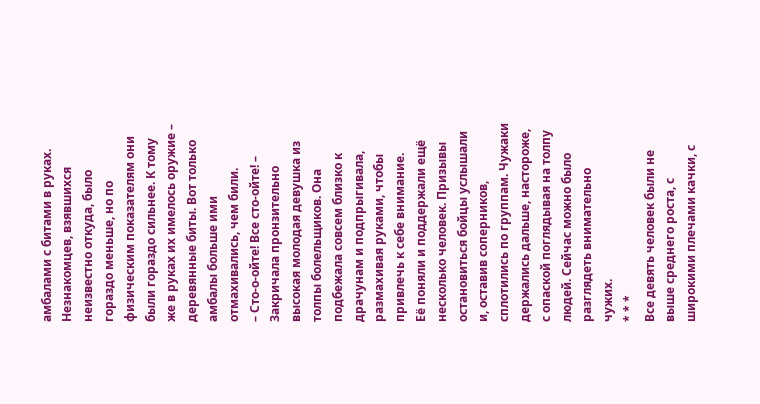амбалами с битами в руках. Незнакомцев, взявшихся неизвестно откуда, было гораздо меньше, но по физическим показателям они были гораздо сильнее. К тому же в руках их имелось оружие – деревянные биты. Вот только амбалы больше ими отмахивались, чем били.
– Сто-о-ойте! Все сто-ойте! – Закричала пронзительно высокая молодая девушка из толпы болельщиков. Она подбежала совсем близко к драчунам и подпрыгивала, размахивая руками, чтобы привлечь к себе внимание.
Её поняли и поддержали ещё несколько человек. Призывы остановиться бойцы услышали и, оставив соперников, сплотились по группам. Чужаки держались дальше, настороже, с опаской поглядывая на толпу людей. Сейчас можно было разглядеть внимательно чужих.
* * *
Все девять человек были не выше среднего роста, с широкими плечами качки, с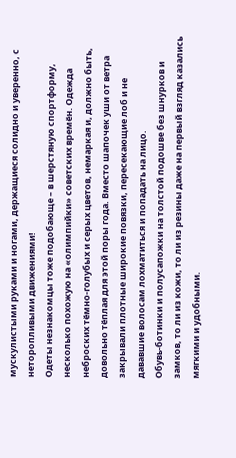мускулистыми руками и ногами, держащиеся солидно и уверенно, с неторопливыми движениями!
Одеты незнакомцы тоже подобающе – в шерстяную спортформу, несколько похожую на «олимпийки» советских времён. Одежда неброских тёмно-голубых и серых цветов, немаркая и, должно быть, довольно тёплая для этой поры года. Вместо шапочек уши от ветра закрывали плотные широкие повязки, пересекающие лоб и не дававшие волосам лохматиться и попадать на лицо.
Обувь-ботинки и полусапожки на толстой подошве без шнурков и замков, то ли из кожи, то ли из резины даже на первый взгляд казались мягкими и удобными.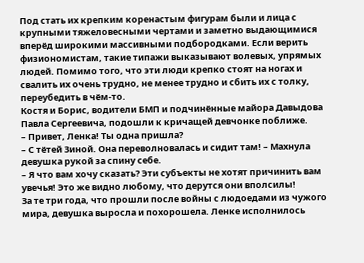Под стать их крепким коренастым фигурам были и лица с крупными тяжеловесными чертами и заметно выдающимися вперёд широкими массивными подбородками. Если верить физиономистам, такие типажи выказывают волевых, упрямых людей. Помимо того, что эти люди крепко стоят на ногах и свалить их очень трудно, не менее трудно и сбить их с толку, переубедить в чём-то.
Костя и Борис, водители БМП и подчинённые майора Давыдова Павла Сергеевича, подошли к кричащей девчонке поближе.
– Привет, Ленка! Ты одна пришла?
– С тётей Зиной. Она переволновалась и сидит там! – Махнула девушка рукой за спину себе.
– Я что вам хочу сказать? Эти субъекты не хотят причинить вам увечья! Это же видно любому, что дерутся они вполсилы!
За те три года, что прошли после войны с людоедами из чужого мира, девушка выросла и похорошела. Ленке исполнилось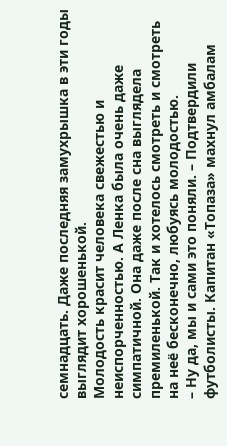семнадцать. Даже последняя замухрышка в эти годы выглядит хорошенькой.
Молодость красит человека свежестью и неиспорченностью. А Ленка была очень даже симпатичной. Она даже после сна выглядела премиленькой. Так и хотелось смотреть и смотреть на неё бесконечно, любуясь молодостью.
– Ну да, мы и сами это поняли. – Подтвердили футболисты. Капитан «Топаза» махнул амбалам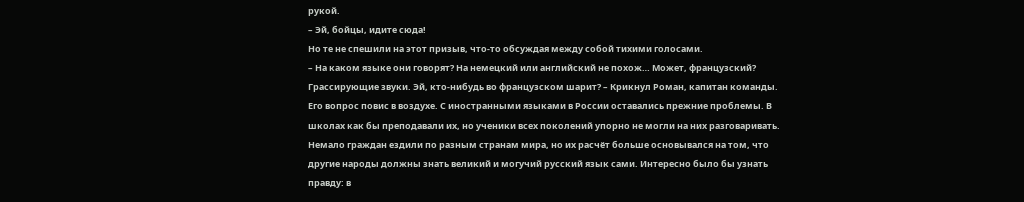рукой.
– Эй, бойцы, идите сюда!
Но те не спешили на этот призыв, что-то обсуждая между собой тихими голосами.
– На каком языке они говорят? На немецкий или английский не похож… Может, французский? Грассирующие звуки. Эй, кто-нибудь во французском шарит? – Крикнул Роман, капитан команды.
Его вопрос повис в воздухе. С иностранными языками в России оставались прежние проблемы. В школах как бы преподавали их, но ученики всех поколений упорно не могли на них разговаривать. Немало граждан ездили по разным странам мира, но их расчёт больше основывался на том, что другие народы должны знать великий и могучий русский язык сами. Интересно было бы узнать правду: в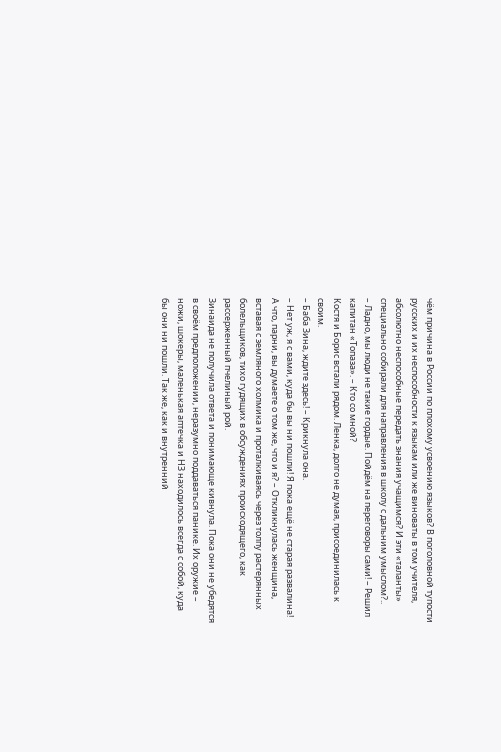чём причина в России по плохому усвоению языков? В поголовной тупости русских и их неспособности к языкам или же виноваты в том учителя, абсолютно неспособные передать знания учащимся? И эти «таланты» специально собирали для направления в школу с дальним умыслом?..
– Ладно, мы люди не такие гордые. Пойдём на переговоры сами! – Решил капитан «Топаза». – Кто со мной?
Костя и Борис встали рядом. Ленка, долго не думая, присоединилась к своим.
– Баба Зина, ждите здесь! – Крикнула она.
– Нет уж, я с вами, куда бы вы ни пошли! Я пока ещё не старая развалина! А что, парни, вы думаете о том же, что и я? – Откликнулась женщина, вставая с земляного холмика и проталкиваясь через толпу растерянных болельщиков, тихо гудящих в обсуждениях происходящего, как рассерженный пчелиный рой.
Зинаида не получила ответа и понимающе кивнула. Пока они не убедятся в своём предположении, неразумно поддаваться панике. Их оружие – ножи, шокеры, маленькая аптечка и НЗ находилось всегда с собой, куда бы они ни пошли. Так же, как и внутренний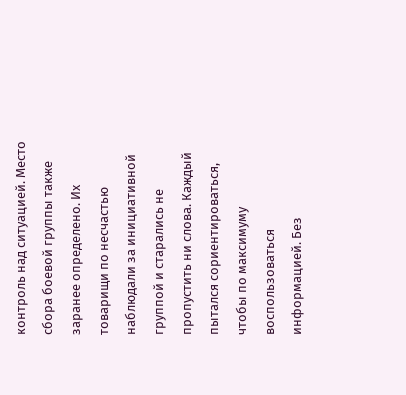контроль над ситуацией. Место сбора боевой группы также заранее определено. Их товарищи по несчастью наблюдали за инициативной группой и старались не пропустить ни слова. Каждый пытался сориентироваться, чтобы по максимуму воспользоваться информацией. Без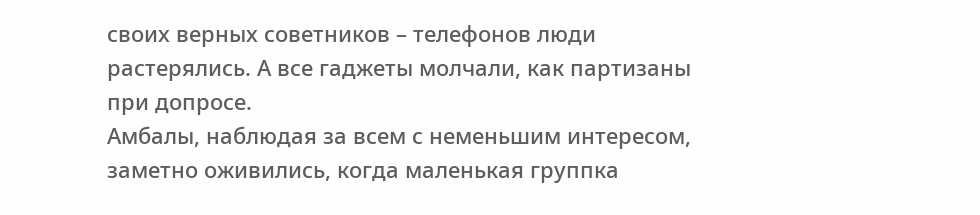своих верных советников – телефонов люди растерялись. А все гаджеты молчали, как партизаны при допросе.
Амбалы, наблюдая за всем с неменьшим интересом, заметно оживились, когда маленькая группка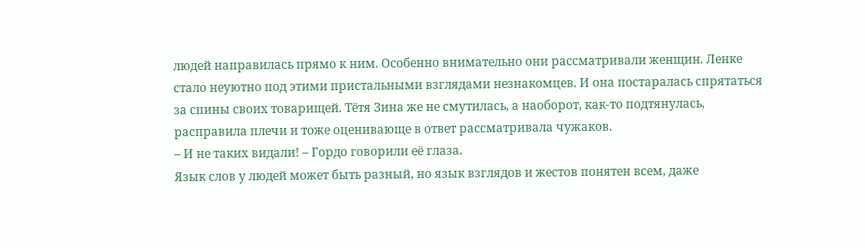людей направилась прямо к ним. Особенно внимательно они рассматривали женщин. Ленке стало неуютно под этими пристальными взглядами незнакомцев. И она постаралась спрятаться за спины своих товарищей. Тётя Зина же не смутилась, а наоборот, как-то подтянулась, расправила плечи и тоже оценивающе в ответ рассматривала чужаков.
– И не таких видали! – Гордо говорили её глаза.
Язык слов у людей может быть разный, но язык взглядов и жестов понятен всем, даже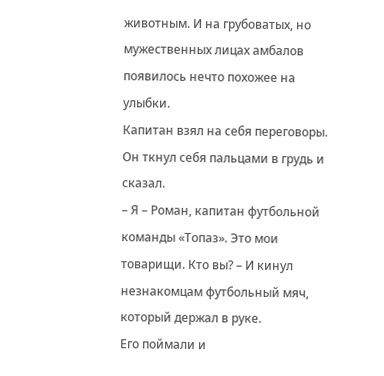животным. И на грубоватых, но мужественных лицах амбалов появилось нечто похожее на улыбки.
Капитан взял на себя переговоры. Он ткнул себя пальцами в грудь и сказал.
– Я – Роман, капитан футбольной команды «Топаз». Это мои товарищи. Кто вы? – И кинул незнакомцам футбольный мяч, который держал в руке.
Его поймали и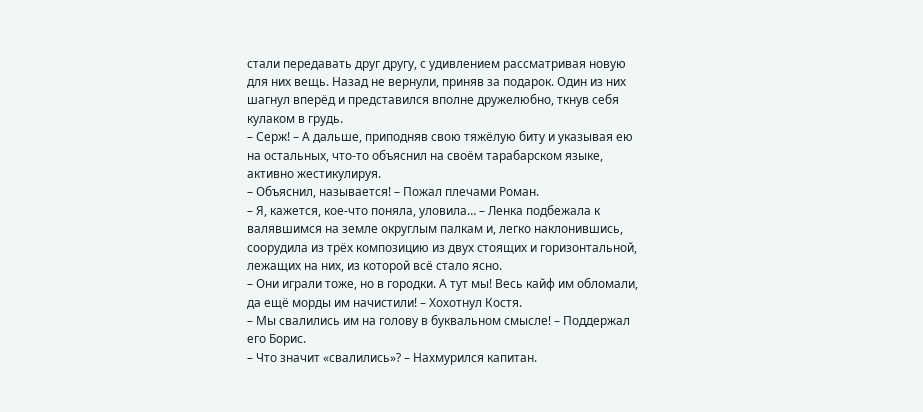стали передавать друг другу, с удивлением рассматривая новую для них вещь. Назад не вернули, приняв за подарок. Один из них шагнул вперёд и представился вполне дружелюбно, ткнув себя кулаком в грудь.
– Серж! – А дальше, приподняв свою тяжёлую биту и указывая ею на остальных, что-то объяснил на своём тарабарском языке, активно жестикулируя.
– Объяснил, называется! – Пожал плечами Роман.
– Я, кажется, кое-что поняла, уловила… – Ленка подбежала к валявшимся на земле округлым палкам и, легко наклонившись, соорудила из трёх композицию из двух стоящих и горизонтальной, лежащих на них, из которой всё стало ясно.
– Они играли тоже, но в городки. А тут мы! Весь кайф им обломали, да ещё морды им начистили! – Хохотнул Костя.
– Мы свалились им на голову в буквальном смысле! – Поддержал его Борис.
– Что значит «свалились»? – Нахмурился капитан.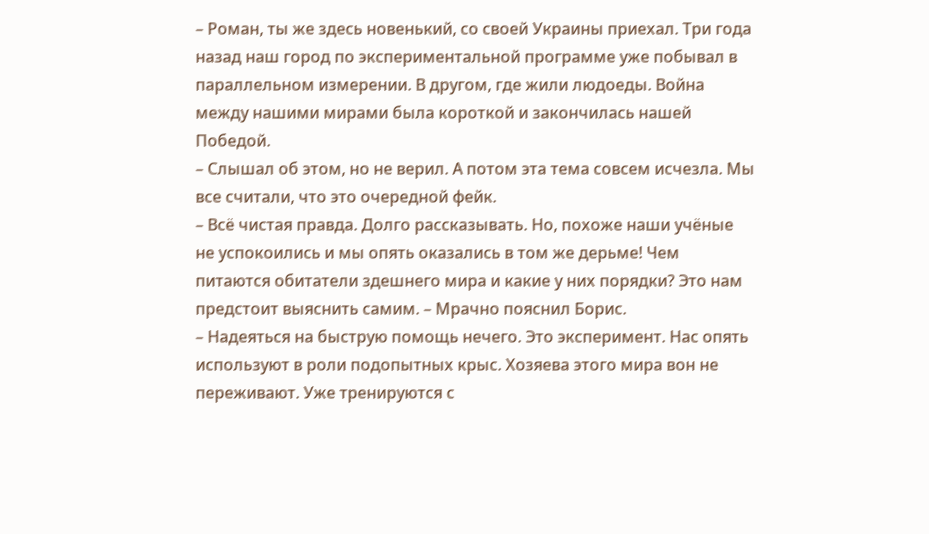– Роман, ты же здесь новенький, со своей Украины приехал. Три года назад наш город по экспериментальной программе уже побывал в параллельном измерении. В другом, где жили людоеды. Война между нашими мирами была короткой и закончилась нашей Победой.
– Слышал об этом, но не верил. А потом эта тема совсем исчезла. Мы все считали, что это очередной фейк.
– Всё чистая правда. Долго рассказывать. Но, похоже наши учёные не успокоились и мы опять оказались в том же дерьме! Чем питаются обитатели здешнего мира и какие у них порядки? Это нам предстоит выяснить самим. – Мрачно пояснил Борис.
– Надеяться на быструю помощь нечего. Это эксперимент. Нас опять используют в роли подопытных крыс. Хозяева этого мира вон не переживают. Уже тренируются с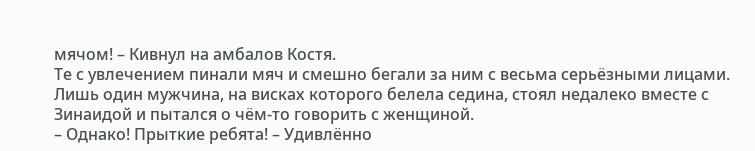мячом! – Кивнул на амбалов Костя.
Те с увлечением пинали мяч и смешно бегали за ним с весьма серьёзными лицами. Лишь один мужчина, на висках которого белела седина, стоял недалеко вместе с Зинаидой и пытался о чём-то говорить с женщиной.
– Однако! Прыткие ребята! – Удивлённо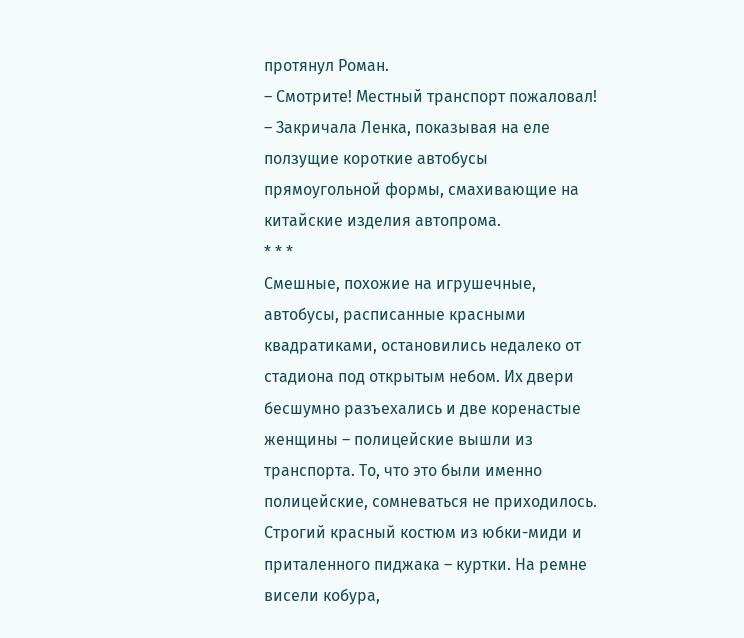протянул Роман.
– Смотрите! Местный транспорт пожаловал! – Закричала Ленка, показывая на еле ползущие короткие автобусы прямоугольной формы, смахивающие на китайские изделия автопрома.
* * *
Смешные, похожие на игрушечные, автобусы, расписанные красными квадратиками, остановились недалеко от стадиона под открытым небом. Их двери бесшумно разъехались и две коренастые женщины – полицейские вышли из транспорта. То, что это были именно полицейские, сомневаться не приходилось. Строгий красный костюм из юбки-миди и приталенного пиджака – куртки. На ремне висели кобура,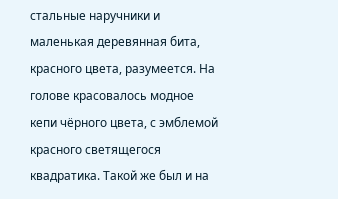стальные наручники и маленькая деревянная бита, красного цвета, разумеется. На голове красовалось модное кепи чёрного цвета, с эмблемой красного светящегося квадратика. Такой же был и на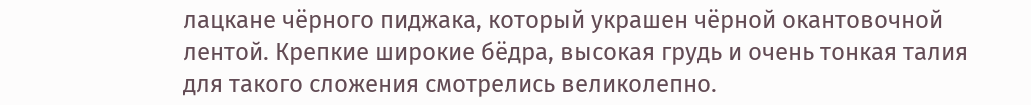лацкане чёрного пиджака, который украшен чёрной окантовочной лентой. Крепкие широкие бёдра, высокая грудь и очень тонкая талия для такого сложения смотрелись великолепно.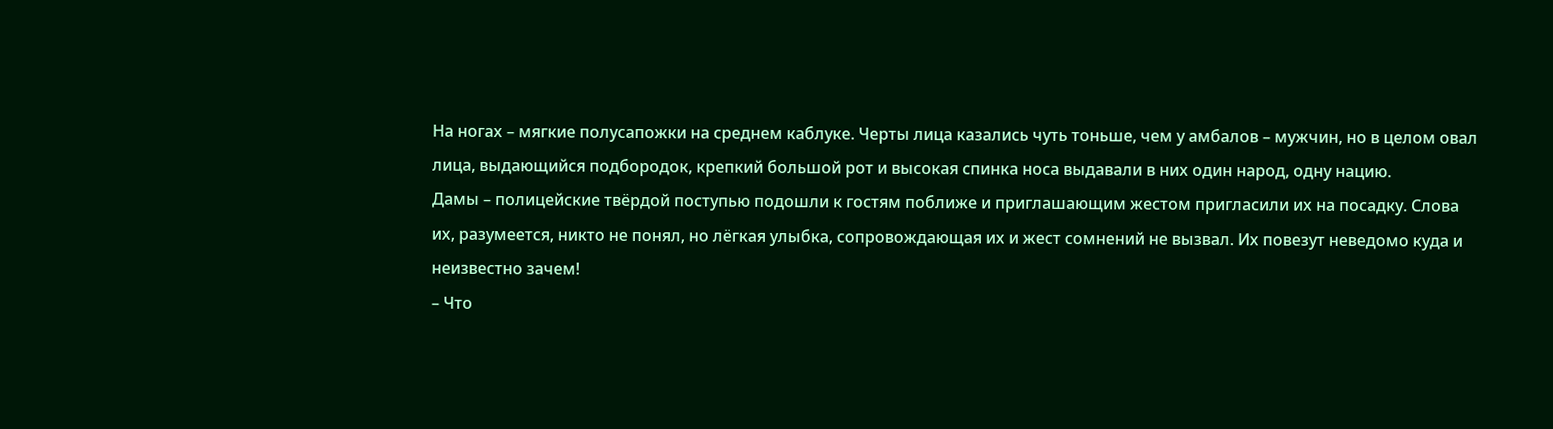На ногах – мягкие полусапожки на среднем каблуке. Черты лица казались чуть тоньше, чем у амбалов – мужчин, но в целом овал лица, выдающийся подбородок, крепкий большой рот и высокая спинка носа выдавали в них один народ, одну нацию.
Дамы – полицейские твёрдой поступью подошли к гостям поближе и приглашающим жестом пригласили их на посадку. Слова их, разумеется, никто не понял, но лёгкая улыбка, сопровождающая их и жест сомнений не вызвал. Их повезут неведомо куда и неизвестно зачем!
– Что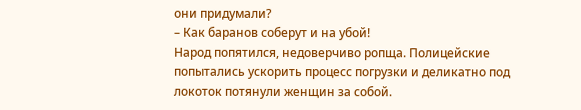они придумали?
– Как баранов соберут и на убой!
Народ попятился, недоверчиво ропща. Полицейские попытались ускорить процесс погрузки и деликатно под локоток потянули женщин за собой.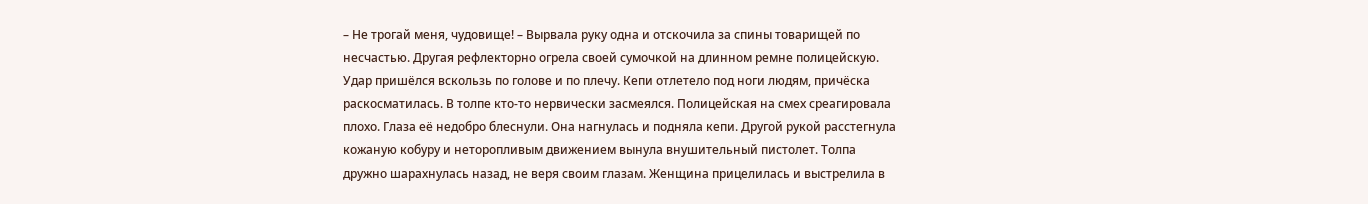– Не трогай меня, чудовище! – Вырвала руку одна и отскочила за спины товарищей по несчастью. Другая рефлекторно огрела своей сумочкой на длинном ремне полицейскую. Удар пришёлся вскользь по голове и по плечу. Кепи отлетело под ноги людям, причёска раскосматилась. В толпе кто-то нервически засмеялся. Полицейская на смех среагировала плохо. Глаза её недобро блеснули. Она нагнулась и подняла кепи. Другой рукой расстегнула кожаную кобуру и неторопливым движением вынула внушительный пистолет. Толпа дружно шарахнулась назад, не веря своим глазам. Женщина прицелилась и выстрелила в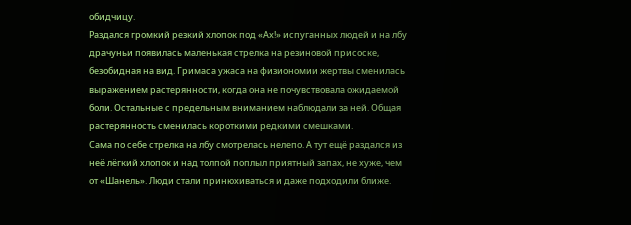обидчицу.
Раздался громкий резкий хлопок под «Ах!» испуганных людей и на лбу драчуньи появилась маленькая стрелка на резиновой присоске, безобидная на вид. Гримаса ужаса на физиономии жертвы сменилась выражением растерянности, когда она не почувствовала ожидаемой боли. Остальные с предельным вниманием наблюдали за ней. Общая растерянность сменилась короткими редкими смешками.
Сама по себе стрелка на лбу смотрелась нелепо. А тут ещё раздался из неё лёгкий хлопок и над толпой поплыл приятный запах, не хуже, чем от «Шанель». Люди стали принюхиваться и даже подходили ближе.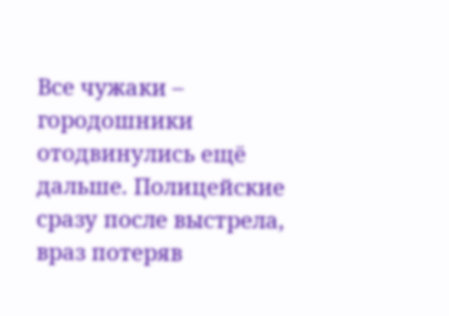Все чужаки – городошники отодвинулись ещё дальше. Полицейские сразу после выстрела, враз потеряв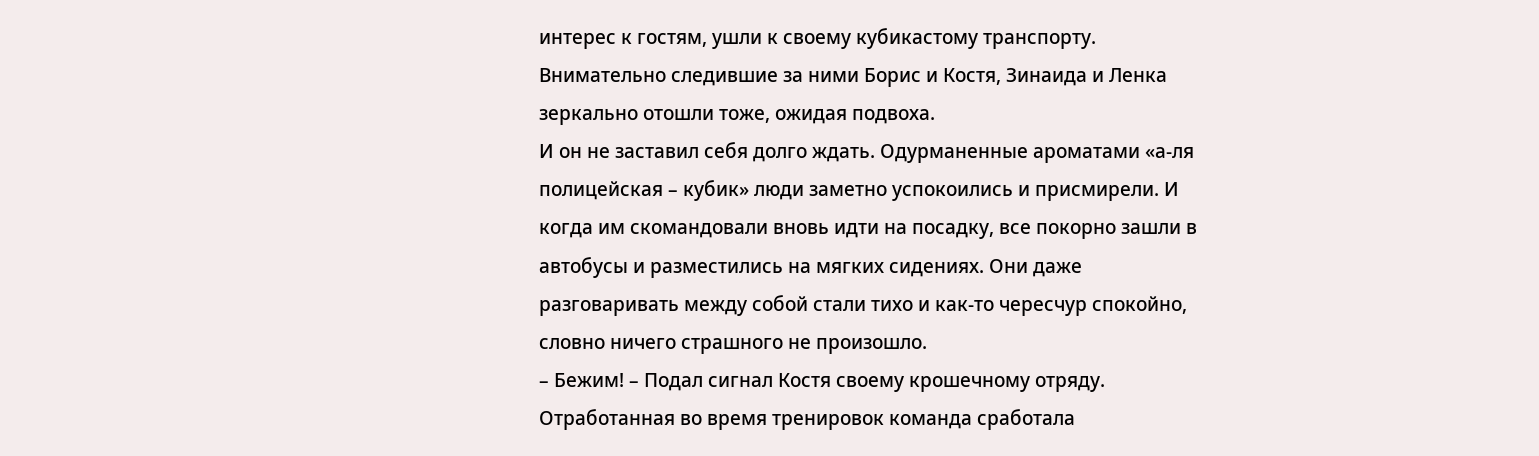интерес к гостям, ушли к своему кубикастому транспорту. Внимательно следившие за ними Борис и Костя, Зинаида и Ленка зеркально отошли тоже, ожидая подвоха.
И он не заставил себя долго ждать. Одурманенные ароматами «а-ля полицейская – кубик» люди заметно успокоились и присмирели. И когда им скомандовали вновь идти на посадку, все покорно зашли в автобусы и разместились на мягких сидениях. Они даже разговаривать между собой стали тихо и как-то чересчур спокойно, словно ничего страшного не произошло.
– Бежим! – Подал сигнал Костя своему крошечному отряду. Отработанная во время тренировок команда сработала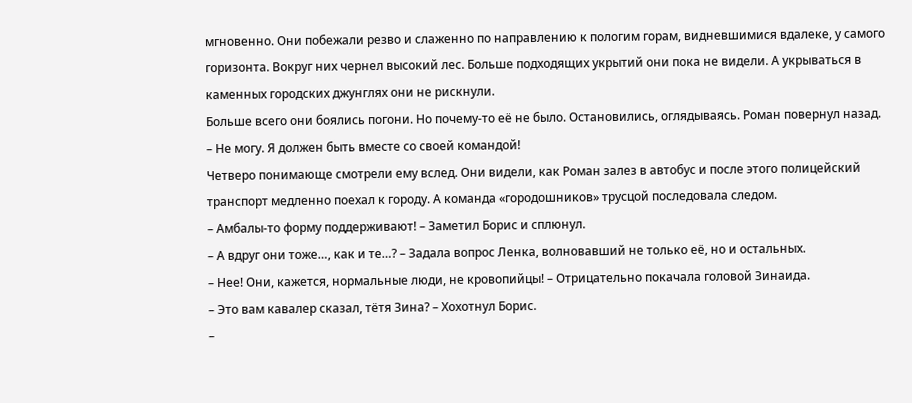мгновенно. Они побежали резво и слаженно по направлению к пологим горам, видневшимися вдалеке, у самого горизонта. Вокруг них чернел высокий лес. Больше подходящих укрытий они пока не видели. А укрываться в каменных городских джунглях они не рискнули.
Больше всего они боялись погони. Но почему-то её не было. Остановились, оглядываясь. Роман повернул назад.
– Не могу. Я должен быть вместе со своей командой!
Четверо понимающе смотрели ему вслед. Они видели, как Роман залез в автобус и после этого полицейский транспорт медленно поехал к городу. А команда «городошников» трусцой последовала следом.
– Амбалы-то форму поддерживают! – Заметил Борис и сплюнул.
– А вдруг они тоже…, как и те…? – Задала вопрос Ленка, волновавший не только её, но и остальных.
– Нее! Они, кажется, нормальные люди, не кровопийцы! – Отрицательно покачала головой Зинаида.
– Это вам кавалер сказал, тётя Зина? – Хохотнул Борис.
–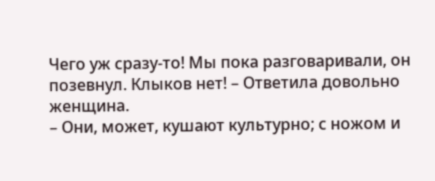Чего уж сразу-то! Мы пока разговаривали, он позевнул. Клыков нет! – Ответила довольно женщина.
– Они, может, кушают культурно; с ножом и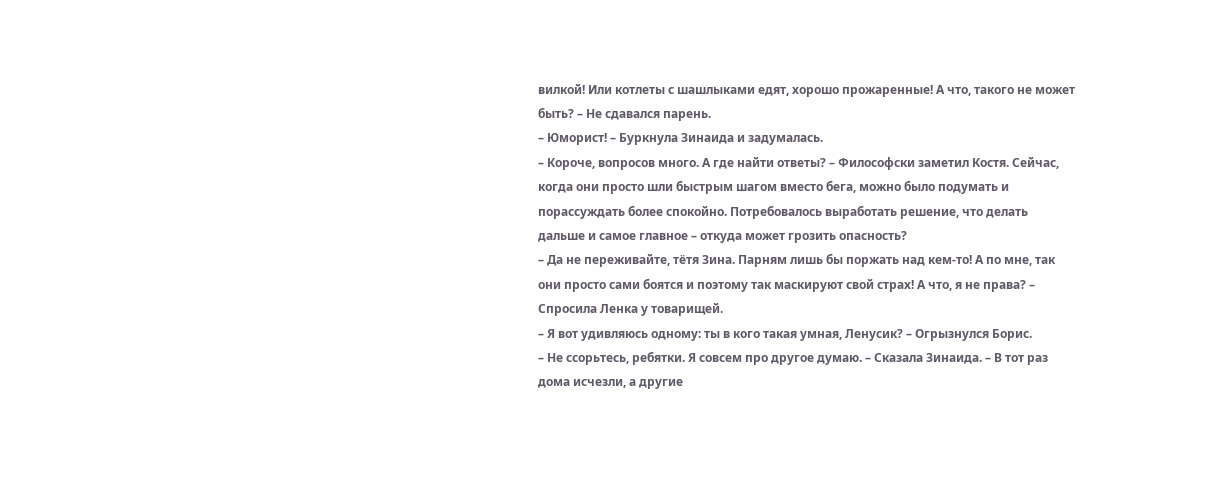вилкой! Или котлеты с шашлыками едят, хорошо прожаренные! А что, такого не может быть? – Не сдавался парень.
– Юморист! – Буркнула Зинаида и задумалась.
– Короче, вопросов много. А где найти ответы? – Философски заметил Костя. Сейчас, когда они просто шли быстрым шагом вместо бега, можно было подумать и порассуждать более спокойно. Потребовалось выработать решение, что делать дальше и самое главное – откуда может грозить опасность?
– Да не переживайте, тётя Зина. Парням лишь бы поржать над кем-то! А по мне, так они просто сами боятся и поэтому так маскируют свой страх! А что, я не права? – Спросила Ленка у товарищей.
– Я вот удивляюсь одному: ты в кого такая умная, Ленусик? – Огрызнулся Борис.
– Не ссорьтесь, ребятки. Я совсем про другое думаю. – Сказала Зинаида. – В тот раз дома исчезли, а другие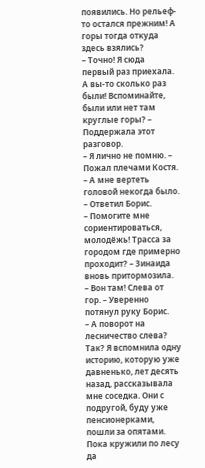появились. Но рельеф-то остался прежним! А горы тогда откуда здесь взялись?
– Точно! Я сюда первый раз приехала. А вы-то сколько раз были! Вспоминайте, были или нет там круглые горы? – Поддержала этот разговор.
– Я лично не помню. – Пожал плечами Костя.
– А мне вертеть головой некогда было. – Ответил Борис.
– Помогите мне сориентироваться, молодёжь! Трасса за городом где примерно проходит? – Зинаида вновь притормозила.
– Вон там! Слева от гор. – Уверенно потянул руку Борис.
– А поворот на лесничество слева? Так? Я вспомнила одну историю, которую уже давненько, лет десять назад, рассказывала мне соседка. Они с подругой, буду уже пенсионерками, пошли за опятами. Пока кружили по лесу да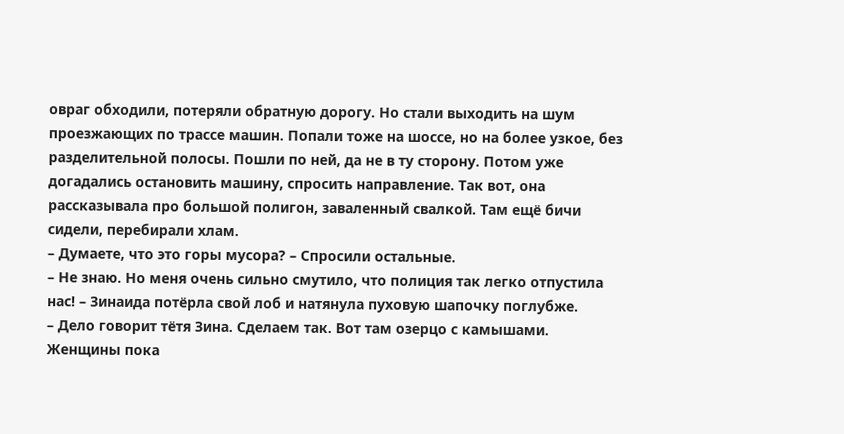овраг обходили, потеряли обратную дорогу. Но стали выходить на шум проезжающих по трассе машин. Попали тоже на шоссе, но на более узкое, без разделительной полосы. Пошли по ней, да не в ту сторону. Потом уже догадались остановить машину, спросить направление. Так вот, она рассказывала про большой полигон, заваленный свалкой. Там ещё бичи сидели, перебирали хлам.
– Думаете, что это горы мусора? – Спросили остальные.
– Не знаю. Но меня очень сильно смутило, что полиция так легко отпустила нас! – Зинаида потёрла свой лоб и натянула пуховую шапочку поглубже.
– Дело говорит тётя Зина. Сделаем так. Вот там озерцо с камышами. Женщины пока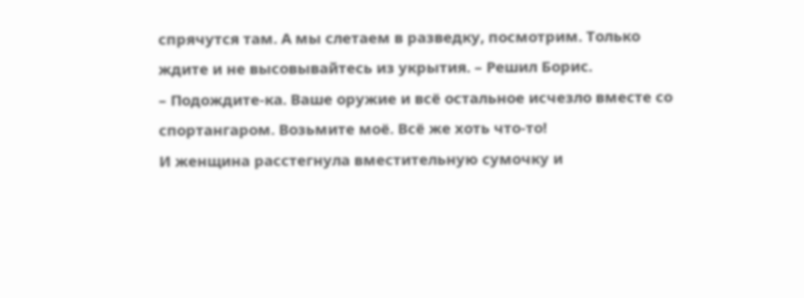спрячутся там. А мы слетаем в разведку, посмотрим. Только ждите и не высовывайтесь из укрытия. – Решил Борис.
– Подождите-ка. Ваше оружие и всё остальное исчезло вместе со спортангаром. Возьмите моё. Всё же хоть что-то!
И женщина расстегнула вместительную сумочку и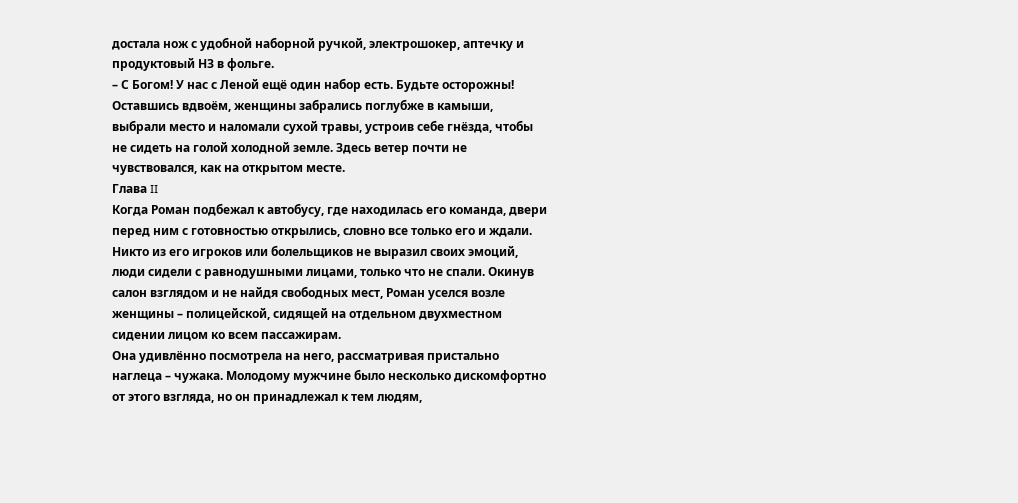достала нож с удобной наборной ручкой, электрошокер, аптечку и продуктовый НЗ в фольге.
– С Богом! У нас с Леной ещё один набор есть. Будьте осторожны!
Оставшись вдвоём, женщины забрались поглубже в камыши, выбрали место и наломали сухой травы, устроив себе гнёзда, чтобы не сидеть на голой холодной земле. Здесь ветер почти не чувствовался, как на открытом месте.
Глава II
Когда Роман подбежал к автобусу, где находилась его команда, двери перед ним с готовностью открылись, словно все только его и ждали. Никто из его игроков или болельщиков не выразил своих эмоций, люди сидели с равнодушными лицами, только что не спали. Окинув салон взглядом и не найдя свободных мест, Роман уселся возле женщины – полицейской, сидящей на отдельном двухместном сидении лицом ко всем пассажирам.
Она удивлённо посмотрела на него, рассматривая пристально наглеца – чужака. Молодому мужчине было несколько дискомфортно от этого взгляда, но он принадлежал к тем людям,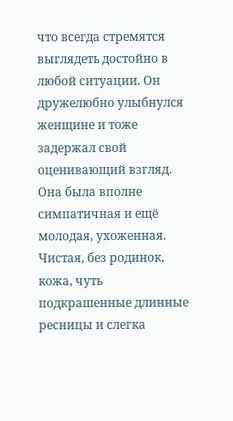что всегда стремятся выглядеть достойно в любой ситуации. Он дружелюбно улыбнулся женщине и тоже задержал свой оценивающий взгляд. Она была вполне симпатичная и ещё молодая, ухоженная. Чистая, без родинок, кожа, чуть подкрашенные длинные ресницы и слегка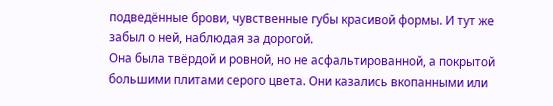подведённые брови, чувственные губы красивой формы. И тут же забыл о ней, наблюдая за дорогой.
Она была твёрдой и ровной, но не асфальтированной, а покрытой большими плитами серого цвета. Они казались вкопанными или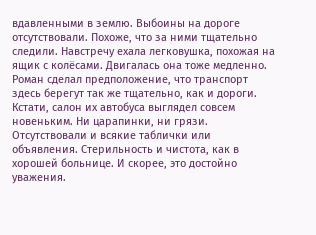вдавленными в землю. Выбоины на дороге отсутствовали. Похоже, что за ними тщательно следили. Навстречу ехала легковушка, похожая на ящик с колёсами. Двигалась она тоже медленно. Роман сделал предположение, что транспорт здесь берегут так же тщательно, как и дороги.
Кстати, салон их автобуса выглядел совсем новеньким. Ни царапинки, ни грязи. Отсутствовали и всякие таблички или объявления. Стерильность и чистота, как в хорошей больнице. И скорее, это достойно уважения.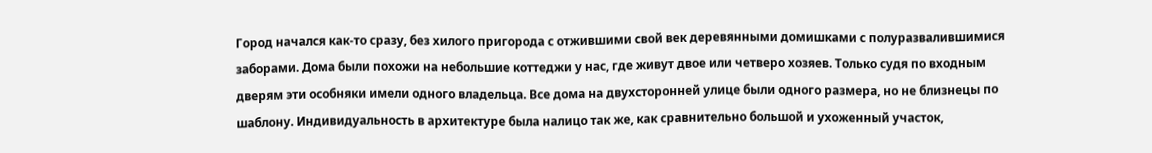Город начался как-то сразу, без хилого пригорода с отжившими свой век деревянными домишками с полуразвалившимися заборами. Дома были похожи на небольшие коттеджи у нас, где живут двое или четверо хозяев. Только судя по входным дверям эти особняки имели одного владельца. Все дома на двухсторонней улице были одного размера, но не близнецы по шаблону. Индивидуальность в архитектуре была налицо так же, как сравнительно большой и ухоженный участок,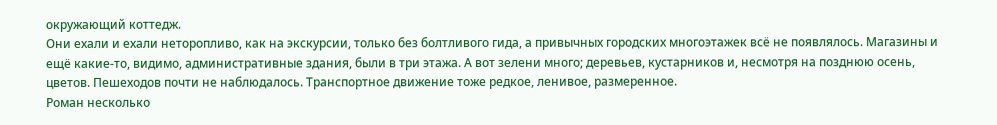окружающий коттедж.
Они ехали и ехали неторопливо, как на экскурсии, только без болтливого гида, а привычных городских многоэтажек всё не появлялось. Магазины и ещё какие-то, видимо, административные здания, были в три этажа. А вот зелени много; деревьев, кустарников и, несмотря на позднюю осень, цветов. Пешеходов почти не наблюдалось. Транспортное движение тоже редкое, ленивое, размеренное.
Роман несколько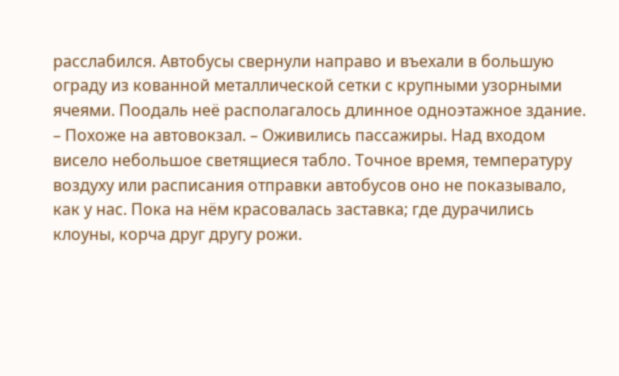расслабился. Автобусы свернули направо и въехали в большую ограду из кованной металлической сетки с крупными узорными ячеями. Поодаль неё располагалось длинное одноэтажное здание.
– Похоже на автовокзал. – Оживились пассажиры. Над входом висело небольшое светящиеся табло. Точное время, температуру воздуху или расписания отправки автобусов оно не показывало, как у нас. Пока на нём красовалась заставка; где дурачились клоуны, корча друг другу рожи.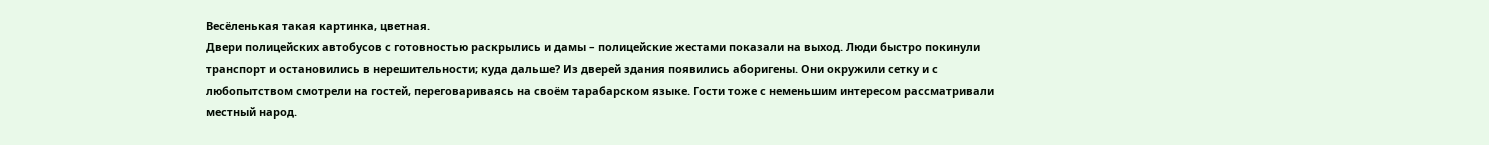Весёленькая такая картинка, цветная.
Двери полицейских автобусов с готовностью раскрылись и дамы – полицейские жестами показали на выход. Люди быстро покинули транспорт и остановились в нерешительности; куда дальше? Из дверей здания появились аборигены. Они окружили сетку и с любопытством смотрели на гостей, переговариваясь на своём тарабарском языке. Гости тоже с неменьшим интересом рассматривали местный народ.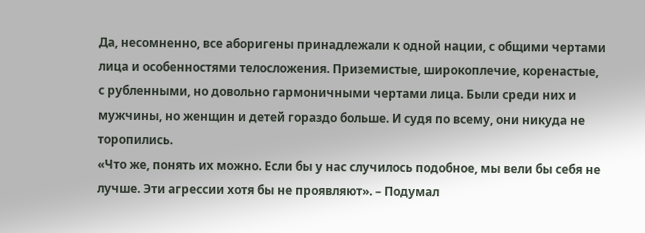Да, несомненно, все аборигены принадлежали к одной нации, с общими чертами лица и особенностями телосложения. Приземистые, широкоплечие, коренастые, с рубленными, но довольно гармоничными чертами лица. Были среди них и мужчины, но женщин и детей гораздо больше. И судя по всему, они никуда не торопились.
«Что же, понять их можно. Если бы у нас случилось подобное, мы вели бы себя не лучше. Эти агрессии хотя бы не проявляют». – Подумал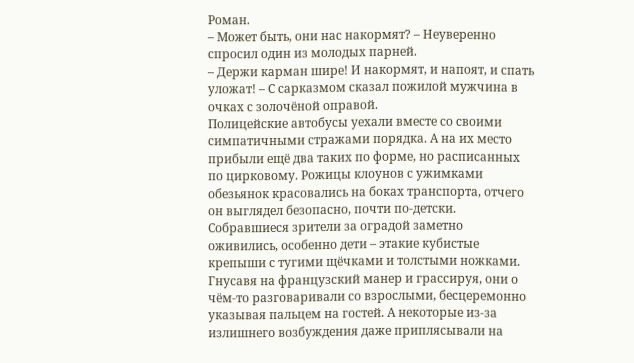Роман.
– Может быть, они нас накормят? – Неуверенно спросил один из молодых парней.
– Держи карман шире! И накормят, и напоят, и спать уложат! – С сарказмом сказал пожилой мужчина в очках с золочёной оправой.
Полицейские автобусы уехали вместе со своими симпатичными стражами порядка. А на их место прибыли ещё два таких по форме, но расписанных по цирковому. Рожицы клоунов с ужимками обезьянок красовались на боках транспорта, отчего он выглядел безопасно, почти по-детски.
Собравшиеся зрители за оградой заметно оживились, особенно дети – этакие кубистые крепыши с тугими щёчками и толстыми ножками. Гнусавя на французский манер и грассируя, они о чём-то разговаривали со взрослыми, бесцеремонно указывая пальцем на гостей. А некоторые из-за излишнего возбуждения даже приплясывали на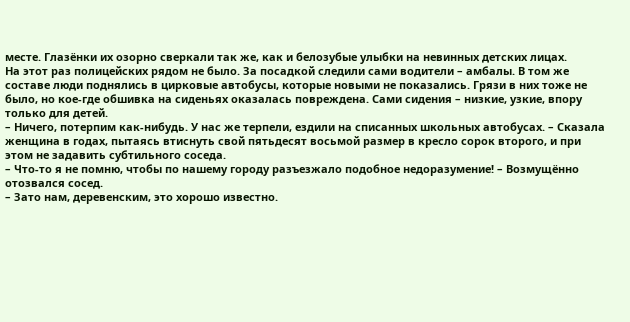месте. Глазёнки их озорно сверкали так же, как и белозубые улыбки на невинных детских лицах.
На этот раз полицейских рядом не было. За посадкой следили сами водители – амбалы. В том же составе люди поднялись в цирковые автобусы, которые новыми не показались. Грязи в них тоже не было, но кое-где обшивка на сиденьях оказалась повреждена. Сами сидения – низкие, узкие, впору только для детей.
– Ничего, потерпим как-нибудь. У нас же терпели, ездили на списанных школьных автобусах. – Сказала женщина в годах, пытаясь втиснуть свой пятьдесят восьмой размер в кресло сорок второго, и при этом не задавить субтильного соседа.
– Что-то я не помню, чтобы по нашему городу разъезжало подобное недоразумение! – Возмущённо отозвался сосед.
– Зато нам, деревенским, это хорошо известно.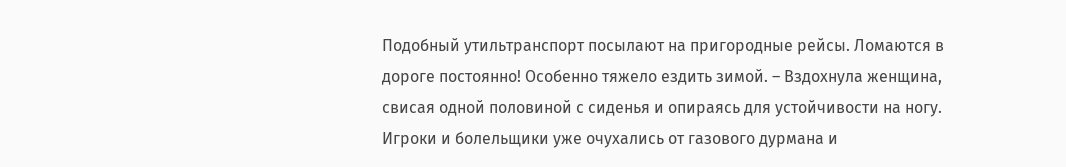Подобный утильтранспорт посылают на пригородные рейсы. Ломаются в дороге постоянно! Особенно тяжело ездить зимой. – Вздохнула женщина, свисая одной половиной с сиденья и опираясь для устойчивости на ногу. Игроки и болельщики уже очухались от газового дурмана и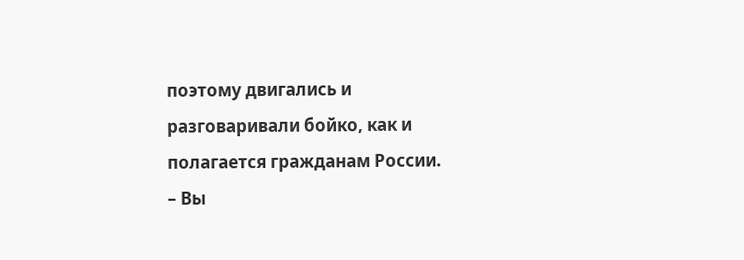поэтому двигались и разговаривали бойко, как и полагается гражданам России.
– Вы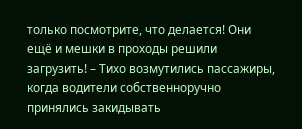только посмотрите, что делается! Они ещё и мешки в проходы решили загрузить! – Тихо возмутились пассажиры, когда водители собственноручно принялись закидывать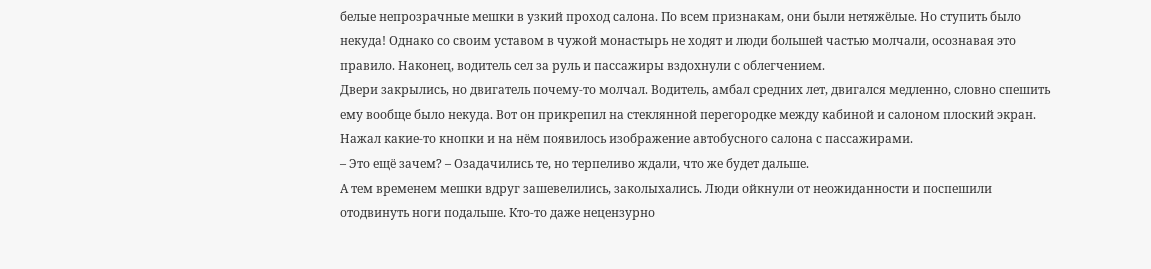белые непрозрачные мешки в узкий проход салона. По всем признакам, они были нетяжёлые. Но ступить было некуда! Однако со своим уставом в чужой монастырь не ходят и люди большей частью молчали, осознавая это правило. Наконец, водитель сел за руль и пассажиры вздохнули с облегчением.
Двери закрылись, но двигатель почему-то молчал. Водитель, амбал средних лет, двигался медленно, словно спешить ему вообще было некуда. Вот он прикрепил на стеклянной перегородке между кабиной и салоном плоский экран. Нажал какие-то кнопки и на нём появилось изображение автобусного салона с пассажирами.
– Это ещё зачем? – Озадачились те, но терпеливо ждали, что же будет дальше.
А тем временем мешки вдруг зашевелились, заколыхались. Люди ойкнули от неожиданности и поспешили отодвинуть ноги подальше. Кто-то даже нецензурно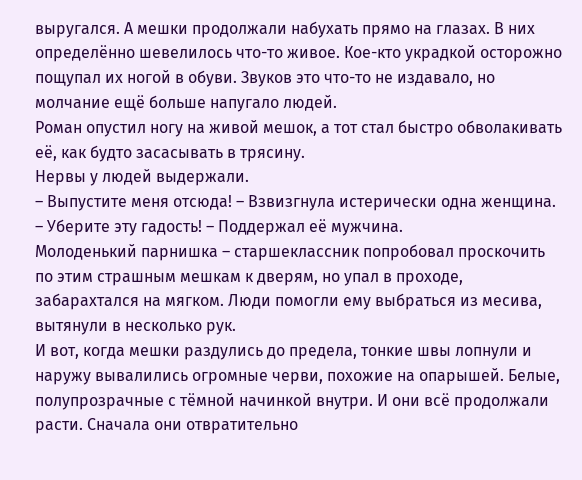выругался. А мешки продолжали набухать прямо на глазах. В них определённо шевелилось что-то живое. Кое-кто украдкой осторожно пощупал их ногой в обуви. Звуков это что-то не издавало, но молчание ещё больше напугало людей.
Роман опустил ногу на живой мешок, а тот стал быстро обволакивать её, как будто засасывать в трясину.
Нервы у людей выдержали.
– Выпустите меня отсюда! – Взвизгнула истерически одна женщина.
– Уберите эту гадость! – Поддержал её мужчина.
Молоденький парнишка – старшеклассник попробовал проскочить по этим страшным мешкам к дверям, но упал в проходе, забарахтался на мягком. Люди помогли ему выбраться из месива, вытянули в несколько рук.
И вот, когда мешки раздулись до предела, тонкие швы лопнули и наружу вывалились огромные черви, похожие на опарышей. Белые, полупрозрачные с тёмной начинкой внутри. И они всё продолжали расти. Сначала они отвратительно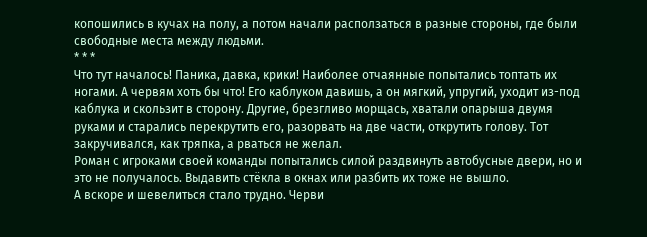копошились в кучах на полу, а потом начали расползаться в разные стороны, где были свободные места между людьми.
* * *
Что тут началось! Паника, давка, крики! Наиболее отчаянные попытались топтать их ногами. А червям хоть бы что! Его каблуком давишь, а он мягкий, упругий, уходит из-под каблука и скользит в сторону. Другие, брезгливо морщась, хватали опарыша двумя руками и старались перекрутить его, разорвать на две части, открутить голову. Тот закручивался, как тряпка, а рваться не желал.
Роман с игроками своей команды попытались силой раздвинуть автобусные двери, но и это не получалось. Выдавить стёкла в окнах или разбить их тоже не вышло.
А вскоре и шевелиться стало трудно. Черви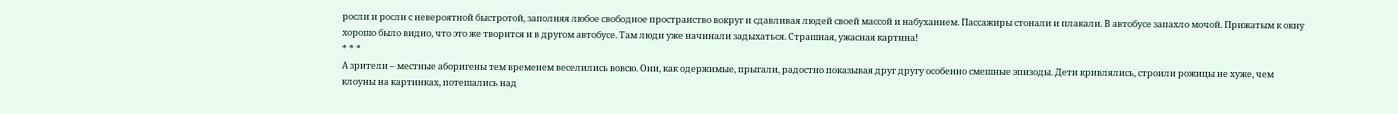росли и росли с невероятной быстротой, заполняя любое свободное пространство вокруг и сдавливая людей своей массой и набуханием. Пассажиры стонали и плакали. В автобусе запахло мочой. Прижатым к окну хорошо было видно, что это же творится и в другом автобусе. Там люди уже начинали задыхаться. Страшная, ужасная картина!
* * *
А зрители – местные аборигены тем временем веселились вовсю. Они, как одержимые, прыгали, радостно показывая друг другу особенно смешные эпизоды. Дети кривлялись, строили рожицы не хуже, чем клоуны на картинках, потешались над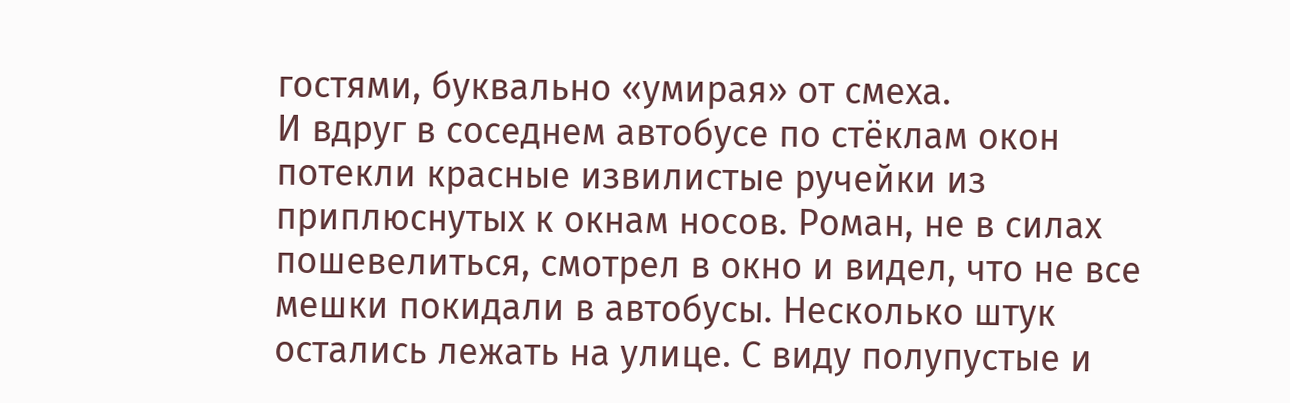гостями, буквально «умирая» от смеха.
И вдруг в соседнем автобусе по стёклам окон потекли красные извилистые ручейки из приплюснутых к окнам носов. Роман, не в силах пошевелиться, смотрел в окно и видел, что не все мешки покидали в автобусы. Несколько штук остались лежать на улице. С виду полупустые и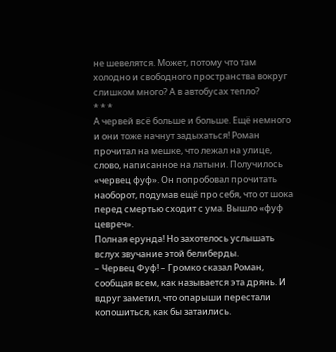не шевелятся. Может, потому что там холодно и свободного пространства вокруг слишком много? А в автобусах тепло?
* * *
А червей всё больше и больше. Ещё немного и они тоже начнут задыхаться! Роман прочитал на мешке, что лежал на улице, слово, написанное на латыни. Получилось «червец фуф». Он попробовал прочитать наоборот, подумав ещё про себя, что от шока перед смертью сходит с ума. Вышло «фуф цевреч».
Полная ерунда! Но захотелось услышать вслух звучание этой белиберды.
– Червец Фуф! – Громко сказал Роман, сообщая всем, как называется эта дрянь. И вдруг заметил, что опарыши перестали копошиться, как бы затаились.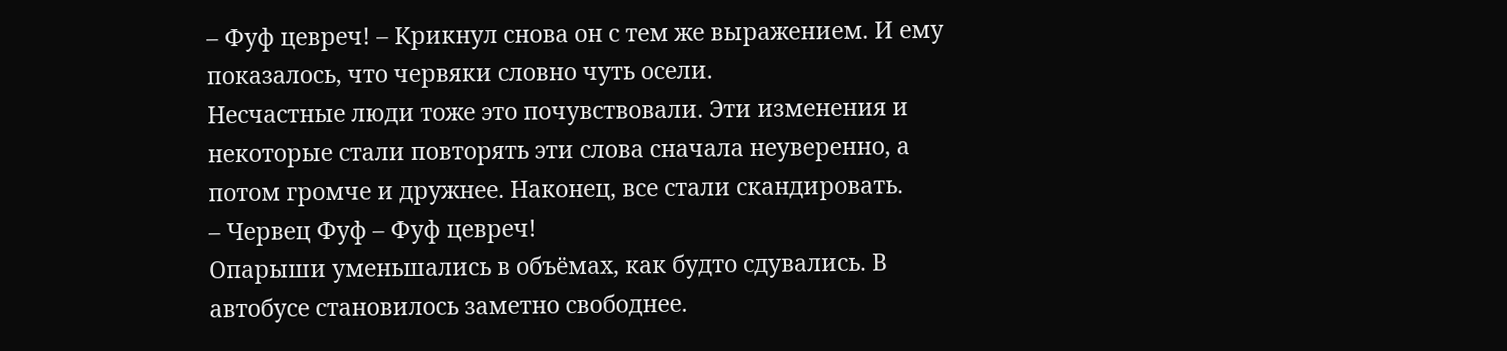– Фуф цевреч! – Крикнул снова он с тем же выражением. И ему показалось, что червяки словно чуть осели.
Несчастные люди тоже это почувствовали. Эти изменения и некоторые стали повторять эти слова сначала неуверенно, а потом громче и дружнее. Наконец, все стали скандировать.
– Червец Фуф – Фуф цевреч!
Опарыши уменьшались в объёмах, как будто сдувались. В автобусе становилось заметно свободнее.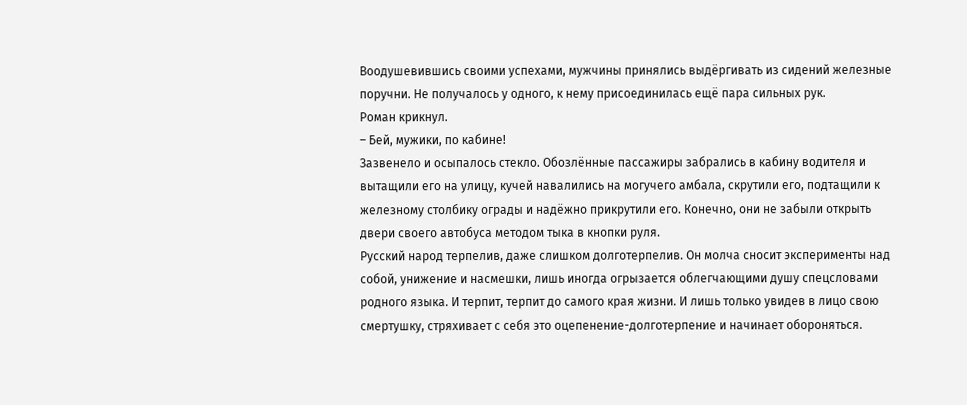Воодушевившись своими успехами, мужчины принялись выдёргивать из сидений железные поручни. Не получалось у одного, к нему присоединилась ещё пара сильных рук.
Роман крикнул.
– Бей, мужики, по кабине!
Зазвенело и осыпалось стекло. Обозлённые пассажиры забрались в кабину водителя и вытащили его на улицу, кучей навалились на могучего амбала, скрутили его, подтащили к железному столбику ограды и надёжно прикрутили его. Конечно, они не забыли открыть двери своего автобуса методом тыка в кнопки руля.
Русский народ терпелив, даже слишком долготерпелив. Он молча сносит эксперименты над собой, унижение и насмешки, лишь иногда огрызается облегчающими душу спецсловами родного языка. И терпит, терпит до самого края жизни. И лишь только увидев в лицо свою смертушку, стряхивает с себя это оцепенение-долготерпение и начинает обороняться.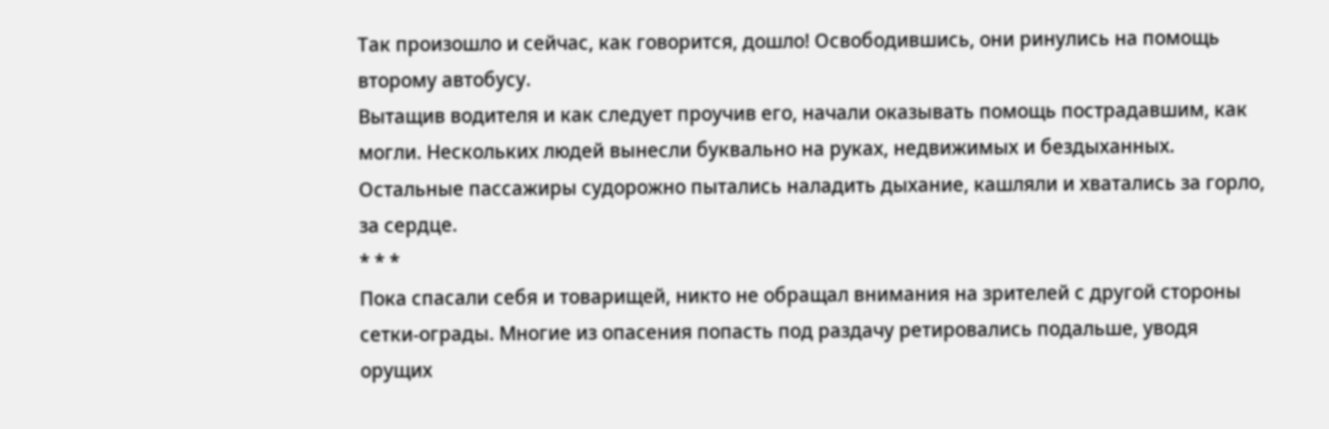Так произошло и сейчас, как говорится, дошло! Освободившись, они ринулись на помощь второму автобусу.
Вытащив водителя и как следует проучив его, начали оказывать помощь пострадавшим, как могли. Нескольких людей вынесли буквально на руках, недвижимых и бездыханных. Остальные пассажиры судорожно пытались наладить дыхание, кашляли и хватались за горло, за сердце.
* * *
Пока спасали себя и товарищей, никто не обращал внимания на зрителей с другой стороны сетки-ограды. Многие из опасения попасть под раздачу ретировались подальше, уводя орущих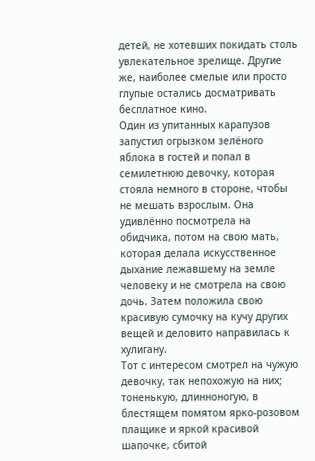детей, не хотевших покидать столь увлекательное зрелище. Другие же, наиболее смелые или просто глупые остались досматривать бесплатное кино.
Один из упитанных карапузов запустил огрызком зелёного яблока в гостей и попал в семилетнюю девочку, которая стояла немного в стороне, чтобы не мешать взрослым. Она удивлённо посмотрела на обидчика, потом на свою мать, которая делала искусственное дыхание лежавшему на земле человеку и не смотрела на свою дочь. Затем положила свою красивую сумочку на кучу других вещей и деловито направилась к хулигану.
Тот с интересом смотрел на чужую девочку, так непохожую на них; тоненькую, длинноногую, в блестящем помятом ярко-розовом плащике и яркой красивой шапочке, сбитой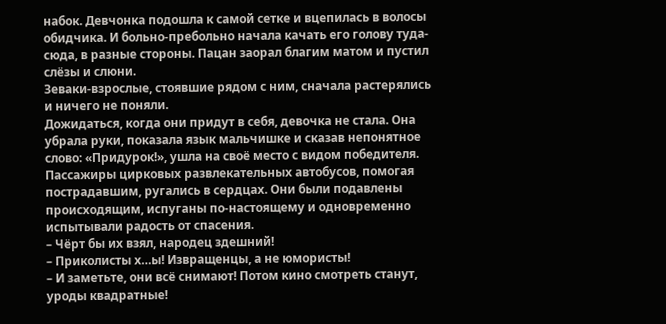набок. Девчонка подошла к самой сетке и вцепилась в волосы обидчика. И больно-пребольно начала качать его голову туда-сюда, в разные стороны. Пацан заорал благим матом и пустил слёзы и слюни.
Зеваки-взрослые, стоявшие рядом с ним, сначала растерялись и ничего не поняли.
Дожидаться, когда они придут в себя, девочка не стала. Она убрала руки, показала язык мальчишке и сказав непонятное слово: «Придурок!», ушла на своё место с видом победителя.
Пассажиры цирковых развлекательных автобусов, помогая пострадавшим, ругались в сердцах. Они были подавлены происходящим, испуганы по-настоящему и одновременно испытывали радость от спасения.
– Чёрт бы их взял, народец здешний!
– Приколисты х…ы! Извращенцы, а не юмористы!
– И заметьте, они всё снимают! Потом кино смотреть станут, уроды квадратные!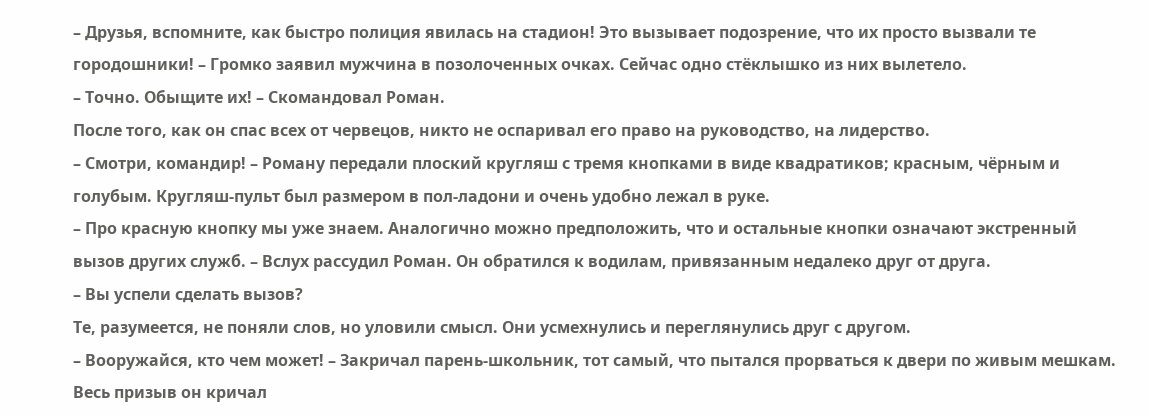– Друзья, вспомните, как быстро полиция явилась на стадион! Это вызывает подозрение, что их просто вызвали те городошники! – Громко заявил мужчина в позолоченных очках. Сейчас одно стёклышко из них вылетело.
– Точно. Обыщите их! – Скомандовал Роман.
После того, как он спас всех от червецов, никто не оспаривал его право на руководство, на лидерство.
– Смотри, командир! – Роману передали плоский кругляш с тремя кнопками в виде квадратиков; красным, чёрным и голубым. Кругляш-пульт был размером в пол-ладони и очень удобно лежал в руке.
– Про красную кнопку мы уже знаем. Аналогично можно предположить, что и остальные кнопки означают экстренный вызов других служб. – Вслух рассудил Роман. Он обратился к водилам, привязанным недалеко друг от друга.
– Вы успели сделать вызов?
Те, разумеется, не поняли слов, но уловили смысл. Они усмехнулись и переглянулись друг с другом.
– Вооружайся, кто чем может! – Закричал парень-школьник, тот самый, что пытался прорваться к двери по живым мешкам.
Весь призыв он кричал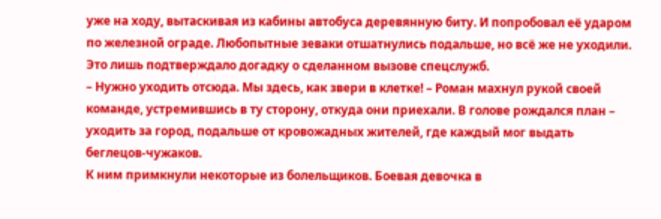уже на ходу, вытаскивая из кабины автобуса деревянную биту. И попробовал её ударом по железной ограде. Любопытные зеваки отшатнулись подальше, но всё же не уходили. Это лишь подтверждало догадку о сделанном вызове спецслужб.
– Нужно уходить отсюда. Мы здесь, как звери в клетке! – Роман махнул рукой своей команде, устремившись в ту сторону, откуда они приехали. В голове рождался план – уходить за город, подальше от кровожадных жителей, где каждый мог выдать беглецов-чужаков.
К ним примкнули некоторые из болельщиков. Боевая девочка в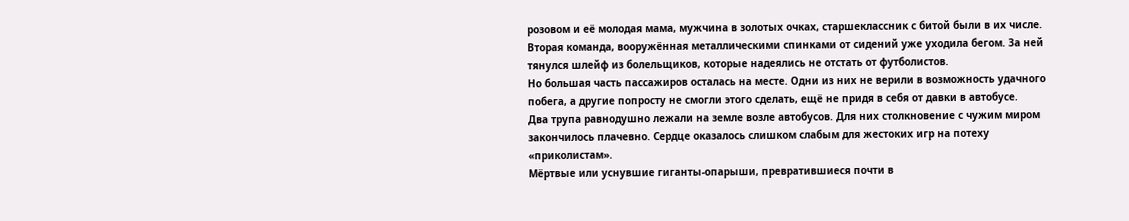розовом и её молодая мама, мужчина в золотых очках, старшеклассник с битой были в их числе.
Вторая команда, вооружённая металлическими спинками от сидений уже уходила бегом. За ней тянулся шлейф из болельщиков, которые надеялись не отстать от футболистов.
Но большая часть пассажиров осталась на месте. Одни из них не верили в возможность удачного побега, а другие попросту не смогли этого сделать, ещё не придя в себя от давки в автобусе.
Два трупа равнодушно лежали на земле возле автобусов. Для них столкновение с чужим миром закончилось плачевно. Сердце оказалось слишком слабым для жестоких игр на потеху «приколистам».
Мёртвые или уснувшие гиганты-опарыши, превратившиеся почти в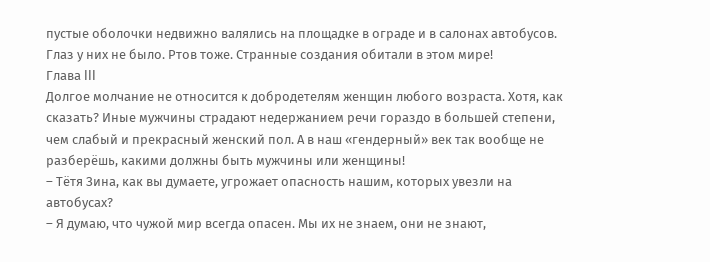пустые оболочки недвижно валялись на площадке в ограде и в салонах автобусов. Глаз у них не было. Ртов тоже. Странные создания обитали в этом мире!
Глава III
Долгое молчание не относится к добродетелям женщин любого возраста. Хотя, как сказать? Иные мужчины страдают недержанием речи гораздо в большей степени, чем слабый и прекрасный женский пол. А в наш «гендерный» век так вообще не разберёшь, какими должны быть мужчины или женщины!
– Тётя Зина, как вы думаете, угрожает опасность нашим, которых увезли на автобусах?
– Я думаю, что чужой мир всегда опасен. Мы их не знаем, они не знают,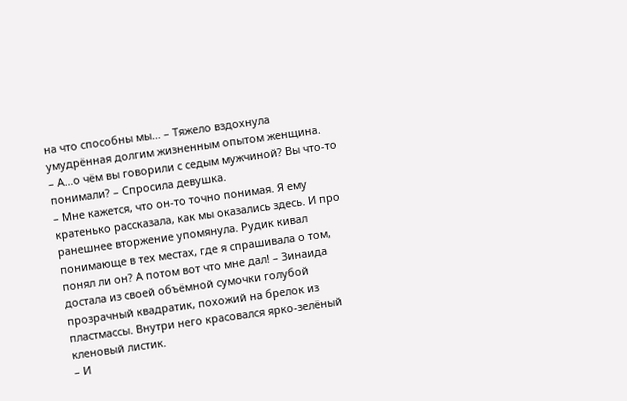на что способны мы… – Тяжело вздохнула умудрённая долгим жизненным опытом женщина.
– А…о чём вы говорили с седым мужчиной? Вы что-то понимали? – Спросила девушка.
– Мне кажется, что он-то точно понимая. Я ему кратенько рассказала, как мы оказались здесь. И про ранешнее вторжение упомянула. Рудик кивал понимающе в тех местах, где я спрашивала о том, понял ли он? А потом вот что мне дал! – Зинаида достала из своей объёмной сумочки голубой прозрачный квадратик, похожий на брелок из пластмассы. Внутри него красовался ярко-зелёный кленовый листик.
– И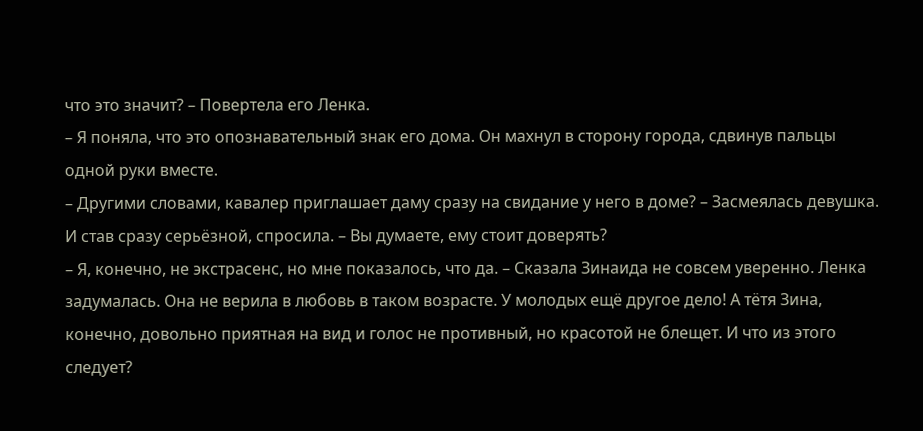что это значит? – Повертела его Ленка.
– Я поняла, что это опознавательный знак его дома. Он махнул в сторону города, сдвинув пальцы одной руки вместе.
– Другими словами, кавалер приглашает даму сразу на свидание у него в доме? – Засмеялась девушка. И став сразу серьёзной, спросила. – Вы думаете, ему стоит доверять?
– Я, конечно, не экстрасенс, но мне показалось, что да. – Сказала Зинаида не совсем уверенно. Ленка задумалась. Она не верила в любовь в таком возрасте. У молодых ещё другое дело! А тётя Зина, конечно, довольно приятная на вид и голос не противный, но красотой не блещет. И что из этого следует?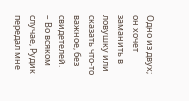Одно из двух; он хочет заманить в ловушку или сказать что-то важное, без свидетелей.
– Во всяком случае, Рудик передал мне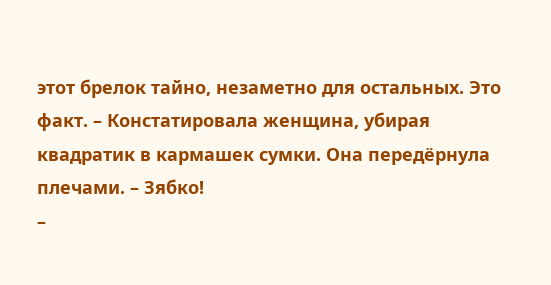этот брелок тайно, незаметно для остальных. Это факт. – Констатировала женщина, убирая квадратик в кармашек сумки. Она передёрнула плечами. – Зябко!
–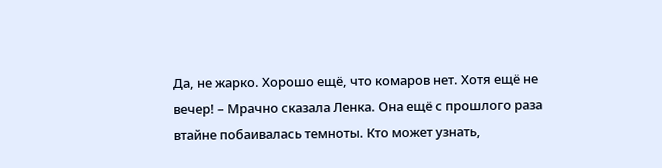Да, не жарко. Хорошо ещё, что комаров нет. Хотя ещё не вечер! – Мрачно сказала Ленка. Она ещё с прошлого раза втайне побаивалась темноты. Кто может узнать,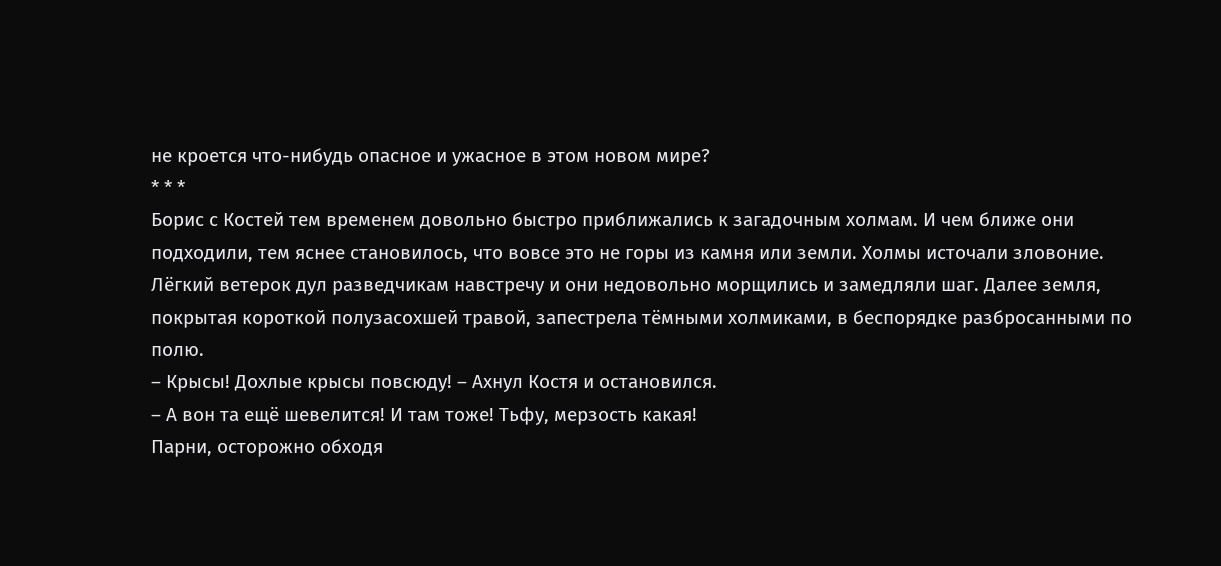не кроется что-нибудь опасное и ужасное в этом новом мире?
* * *
Борис с Костей тем временем довольно быстро приближались к загадочным холмам. И чем ближе они подходили, тем яснее становилось, что вовсе это не горы из камня или земли. Холмы источали зловоние.
Лёгкий ветерок дул разведчикам навстречу и они недовольно морщились и замедляли шаг. Далее земля, покрытая короткой полузасохшей травой, запестрела тёмными холмиками, в беспорядке разбросанными по полю.
– Крысы! Дохлые крысы повсюду! – Ахнул Костя и остановился.
– А вон та ещё шевелится! И там тоже! Тьфу, мерзость какая!
Парни, осторожно обходя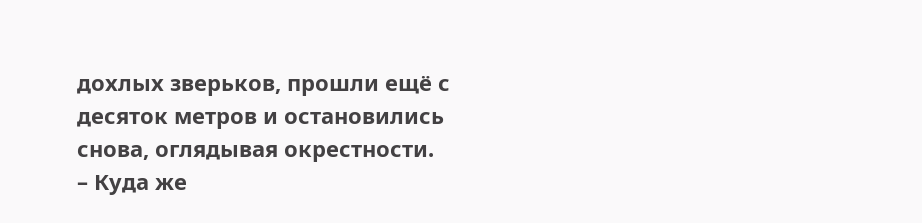дохлых зверьков, прошли ещё с десяток метров и остановились снова, оглядывая окрестности.
– Куда же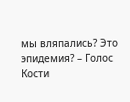мы вляпались? Это эпидемия? – Голос Кости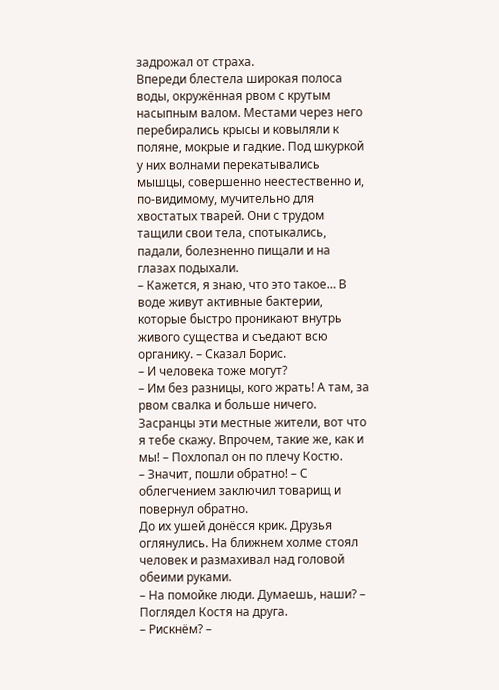задрожал от страха.
Впереди блестела широкая полоса воды, окружённая рвом с крутым насыпным валом. Местами через него перебирались крысы и ковыляли к поляне, мокрые и гадкие. Под шкуркой у них волнами перекатывались мышцы, совершенно неестественно и, по-видимому, мучительно для хвостатых тварей. Они с трудом тащили свои тела, спотыкались, падали, болезненно пищали и на глазах подыхали.
– Кажется, я знаю, что это такое… В воде живут активные бактерии, которые быстро проникают внутрь живого существа и съедают всю органику. – Сказал Борис.
– И человека тоже могут?
– Им без разницы, кого жрать! А там, за рвом свалка и больше ничего. Засранцы эти местные жители, вот что я тебе скажу. Впрочем, такие же, как и мы! – Похлопал он по плечу Костю.
– Значит, пошли обратно! – С облегчением заключил товарищ и повернул обратно.
До их ушей донёсся крик. Друзья оглянулись. На ближнем холме стоял человек и размахивал над головой обеими руками.
– На помойке люди. Думаешь, наши? – Поглядел Костя на друга.
– Рискнём? –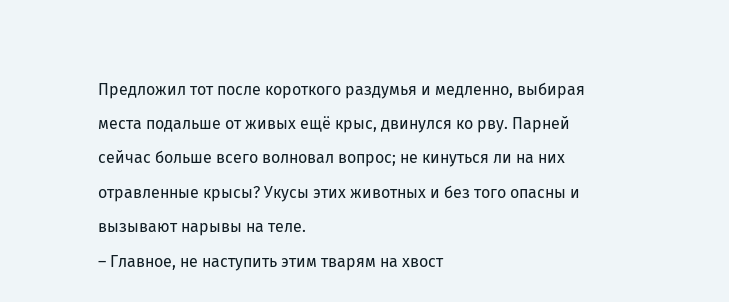Предложил тот после короткого раздумья и медленно, выбирая места подальше от живых ещё крыс, двинулся ко рву. Парней сейчас больше всего волновал вопрос; не кинуться ли на них отравленные крысы? Укусы этих животных и без того опасны и вызывают нарывы на теле.
– Главное, не наступить этим тварям на хвост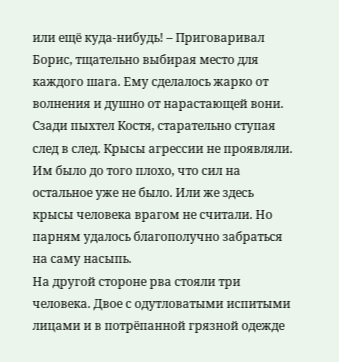или ещё куда-нибудь! – Приговаривал Борис, тщательно выбирая место для каждого шага. Ему сделалось жарко от волнения и душно от нарастающей вони. Сзади пыхтел Костя, старательно ступая след в след. Крысы агрессии не проявляли. Им было до того плохо, что сил на остальное уже не было. Или же здесь крысы человека врагом не считали. Но парням удалось благополучно забраться на саму насыпь.
На другой стороне рва стояли три человека. Двое с одутловатыми испитыми лицами и в потрёпанной грязной одежде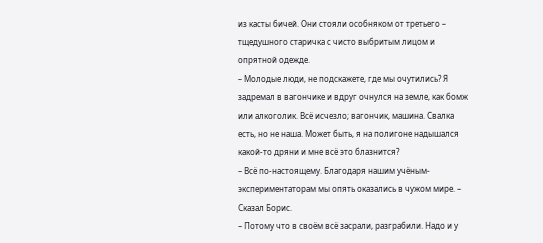из касты бичей. Они стояли особняком от третьего – тщедушного старичка с чисто выбритым лицом и опрятной одежде.
– Молодые люди, не подскажете, где мы очутились? Я задремал в вагончике и вдруг очнулся на земле, как бомж или алкоголик. Всё исчезло; вагончик, машина. Свалка есть, но не наша. Может быть, я на полигоне надышался какой-то дряни и мне всё это блазнится?
– Всё по-настоящему. Благодаря нашим учёным-экспериментаторам мы опять оказались в чужом мире. – Сказал Борис.
– Потому что в своём всё засрали, разграбили. Надо и у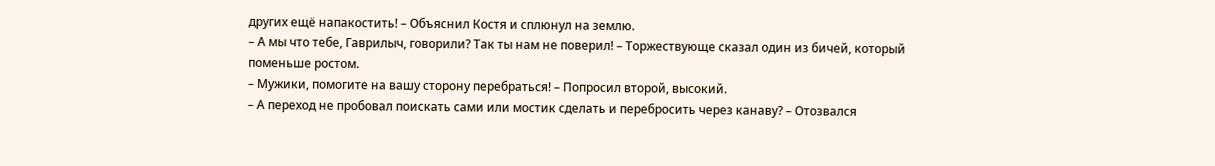других ещё напакостить! – Объяснил Костя и сплюнул на землю.
– А мы что тебе, Гаврилыч, говорили? Так ты нам не поверил! – Торжествующе сказал один из бичей, который поменьше ростом.
– Мужики, помогите на вашу сторону перебраться! – Попросил второй, высокий.
– А переход не пробовал поискать сами или мостик сделать и перебросить через канаву? – Отозвался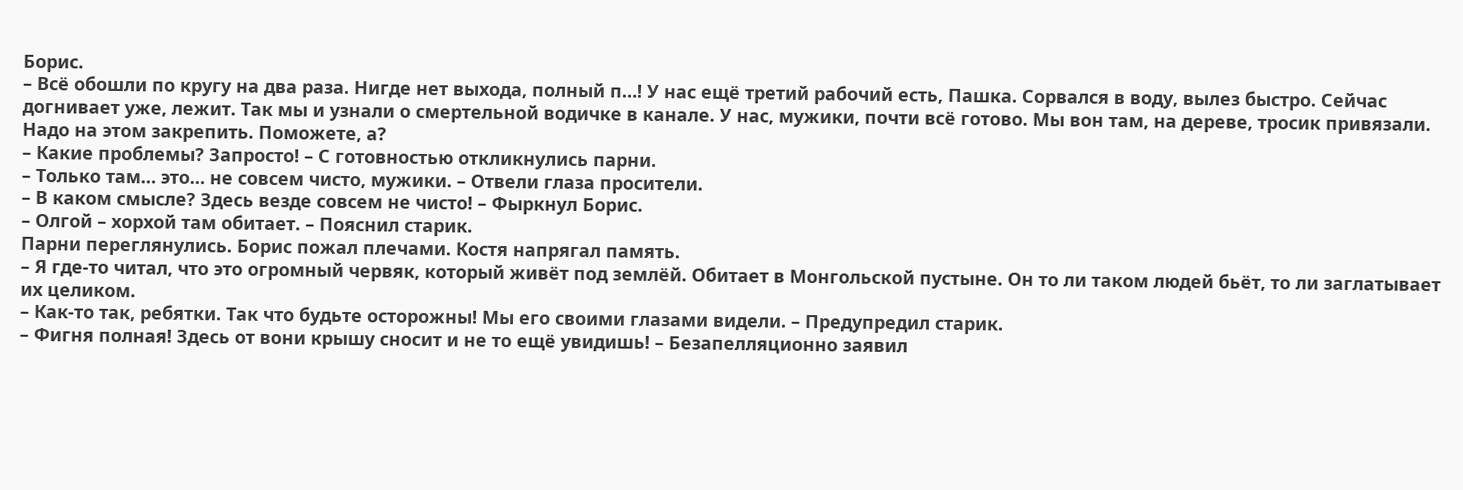Борис.
– Всё обошли по кругу на два раза. Нигде нет выхода, полный п…! У нас ещё третий рабочий есть, Пашка. Сорвался в воду, вылез быстро. Сейчас догнивает уже, лежит. Так мы и узнали о смертельной водичке в канале. У нас, мужики, почти всё готово. Мы вон там, на дереве, тросик привязали. Надо на этом закрепить. Поможете, а?
– Какие проблемы? Запросто! – С готовностью откликнулись парни.
– Только там… это… не совсем чисто, мужики. – Отвели глаза просители.
– В каком смысле? Здесь везде совсем не чисто! – Фыркнул Борис.
– Олгой – хорхой там обитает. – Пояснил старик.
Парни переглянулись. Борис пожал плечами. Костя напрягал память.
– Я где-то читал, что это огромный червяк, который живёт под землёй. Обитает в Монгольской пустыне. Он то ли таком людей бьёт, то ли заглатывает их целиком.
– Как-то так, ребятки. Так что будьте осторожны! Мы его своими глазами видели. – Предупредил старик.
– Фигня полная! Здесь от вони крышу сносит и не то ещё увидишь! – Безапелляционно заявил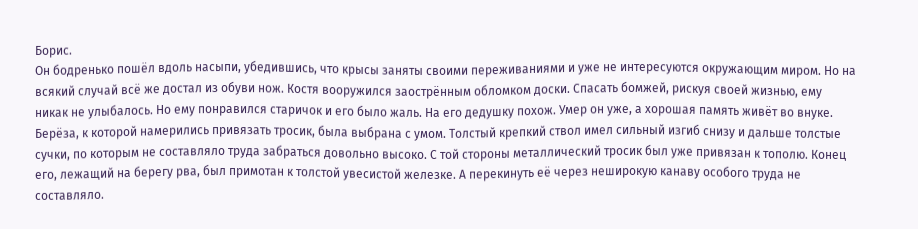Борис.
Он бодренько пошёл вдоль насыпи, убедившись, что крысы заняты своими переживаниями и уже не интересуются окружающим миром. Но на всякий случай всё же достал из обуви нож. Костя вооружился заострённым обломком доски. Спасать бомжей, рискуя своей жизнью, ему никак не улыбалось. Но ему понравился старичок и его было жаль. На его дедушку похож. Умер он уже, а хорошая память живёт во внуке.
Берёза, к которой намерились привязать тросик, была выбрана с умом. Толстый крепкий ствол имел сильный изгиб снизу и дальше толстые сучки, по которым не составляло труда забраться довольно высоко. С той стороны металлический тросик был уже привязан к тополю. Конец его, лежащий на берегу рва, был примотан к толстой увесистой железке. А перекинуть её через неширокую канаву особого труда не составляло.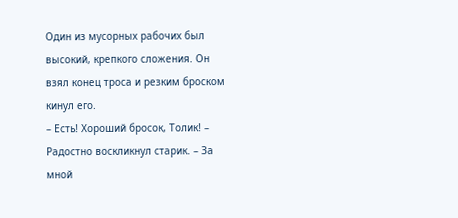Один из мусорных рабочих был высокий, крепкого сложения. Он взял конец троса и резким броском кинул его.
– Есть! Хороший бросок, Толик! – Радостно воскликнул старик. – За мной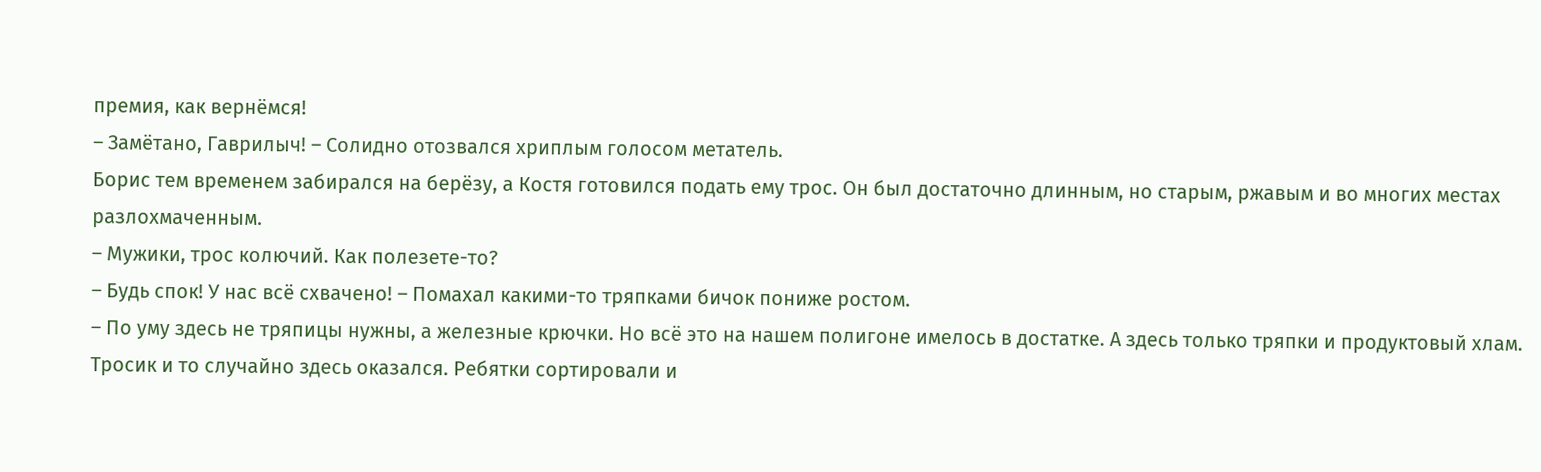премия, как вернёмся!
– Замётано, Гаврилыч! – Солидно отозвался хриплым голосом метатель.
Борис тем временем забирался на берёзу, а Костя готовился подать ему трос. Он был достаточно длинным, но старым, ржавым и во многих местах разлохмаченным.
– Мужики, трос колючий. Как полезете-то?
– Будь спок! У нас всё схвачено! – Помахал какими-то тряпками бичок пониже ростом.
– По уму здесь не тряпицы нужны, а железные крючки. Но всё это на нашем полигоне имелось в достатке. А здесь только тряпки и продуктовый хлам. Тросик и то случайно здесь оказался. Ребятки сортировали и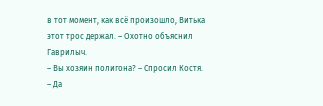в тот момент, как всё произошло, Витька этот трос держал. – Охотно объяснил Гаврилыч.
– Вы хозяин полигона? – Спросил Костя.
– Да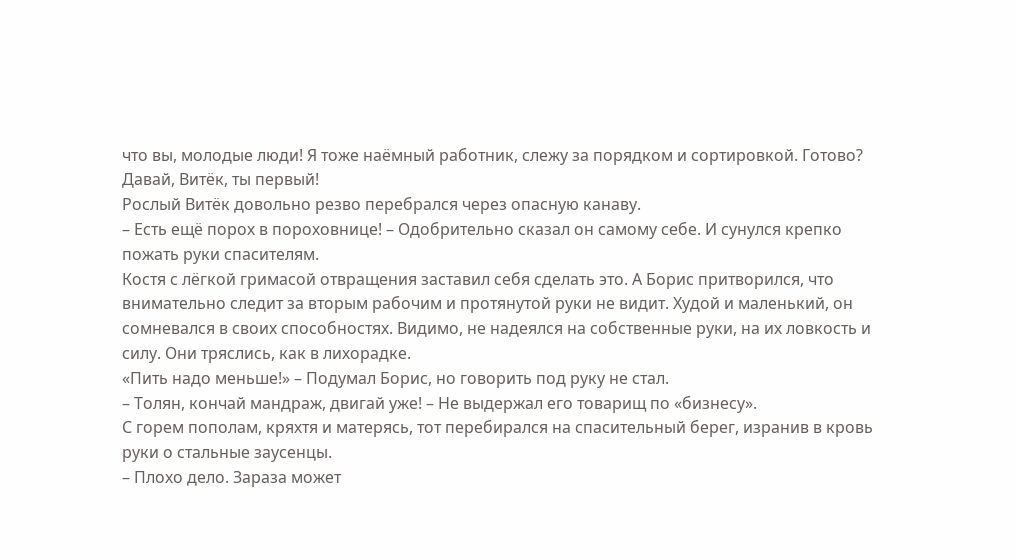что вы, молодые люди! Я тоже наёмный работник, слежу за порядком и сортировкой. Готово? Давай, Витёк, ты первый!
Рослый Витёк довольно резво перебрался через опасную канаву.
– Есть ещё порох в пороховнице! – Одобрительно сказал он самому себе. И сунулся крепко пожать руки спасителям.
Костя с лёгкой гримасой отвращения заставил себя сделать это. А Борис притворился, что внимательно следит за вторым рабочим и протянутой руки не видит. Худой и маленький, он сомневался в своих способностях. Видимо, не надеялся на собственные руки, на их ловкость и силу. Они тряслись, как в лихорадке.
«Пить надо меньше!» – Подумал Борис, но говорить под руку не стал.
– Толян, кончай мандраж, двигай уже! – Не выдержал его товарищ по «бизнесу».
С горем пополам, кряхтя и матерясь, тот перебирался на спасительный берег, изранив в кровь руки о стальные заусенцы.
– Плохо дело. Зараза может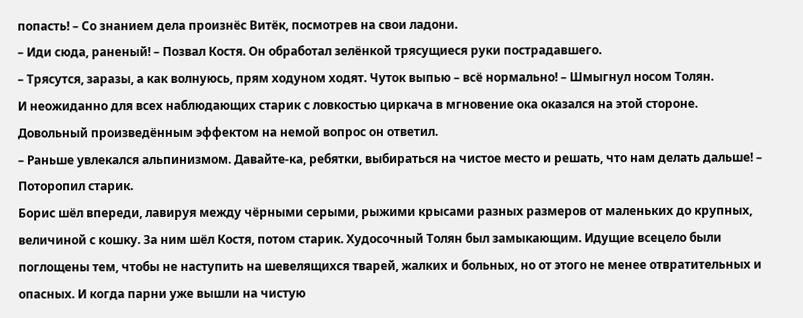попасть! – Со знанием дела произнёс Витёк, посмотрев на свои ладони.
– Иди сюда, раненый! – Позвал Костя. Он обработал зелёнкой трясущиеся руки пострадавшего.
– Трясутся, заразы, а как волнуюсь, прям ходуном ходят. Чуток выпью – всё нормально! – Шмыгнул носом Толян.
И неожиданно для всех наблюдающих старик с ловкостью циркача в мгновение ока оказался на этой стороне. Довольный произведённым эффектом на немой вопрос он ответил.
– Раньше увлекался альпинизмом. Давайте-ка, ребятки, выбираться на чистое место и решать, что нам делать дальше! – Поторопил старик.
Борис шёл впереди, лавируя между чёрными серыми, рыжими крысами разных размеров от маленьких до крупных, величиной с кошку. За ним шёл Костя, потом старик. Худосочный Толян был замыкающим. Идущие всецело были поглощены тем, чтобы не наступить на шевелящихся тварей, жалких и больных, но от этого не менее отвратительных и опасных. И когда парни уже вышли на чистую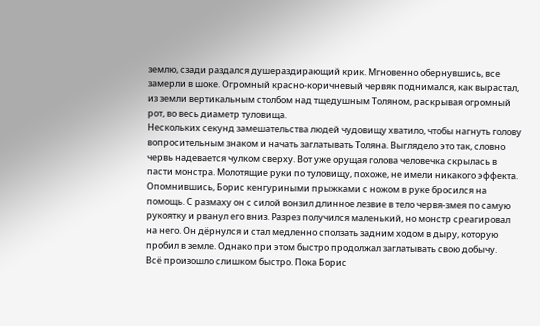землю, сзади раздался душераздирающий крик. Мгновенно обернувшись, все замерли в шоке. Огромный красно-коричневый червяк поднимался, как вырастал, из земли вертикальным столбом над тщедушным Толяном, раскрывая огромный рот, во весь диаметр туловища.
Нескольких секунд замешательства людей чудовищу хватило, чтобы нагнуть голову вопросительным знаком и начать заглатывать Толяна. Выглядело это так, словно червь надевается чулком сверху. Вот уже орущая голова человечка скрылась в пасти монстра. Молотящие руки по туловищу, похоже, не имели никакого эффекта.
Опомнившись, Борис кенгуриными прыжками с ножом в руке бросился на помощь. С размаху он с силой вонзил длинное лезвие в тело червя-змея по самую рукоятку и рванул его вниз. Разрез получился маленький, но монстр среагировал на него. Он дёрнулся и стал медленно сползать задним ходом в дыру, которую пробил в земле. Однако при этом быстро продолжал заглатывать свою добычу.
Всё произошло слишком быстро. Пока Борис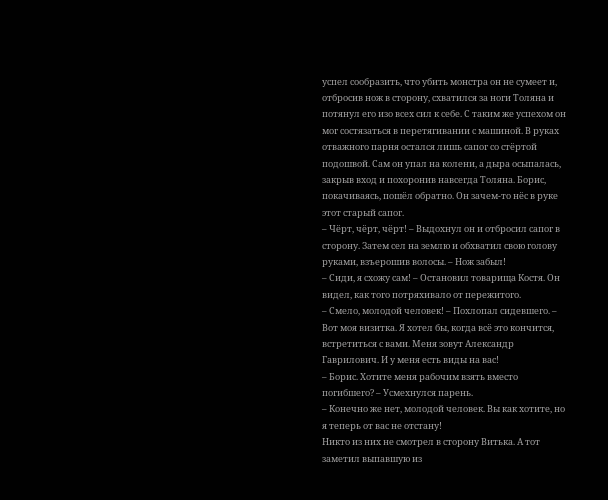успел сообразить, что убить монстра он не сумеет и, отбросив нож в сторону, схватился за ноги Толяна и потянул его изо всех сил к себе. С таким же успехом он мог состязаться в перетягивании с машиной. В руках отважного парня остался лишь сапог со стёртой подошвой. Сам он упал на колени, а дыра осыпалась, закрыв вход и похоронив навсегда Толяна. Борис, покачиваясь, пошёл обратно. Он зачем-то нёс в руке этот старый сапог.
– Чёрт, чёрт, чёрт! – Выдохнул он и отбросил сапог в сторону. Затем сел на землю и обхватил свою голову руками, взъерошив волосы. – Нож забыл!
– Сиди, я схожу сам! – Остановил товарища Костя. Он видел, как того потряхивало от пережитого.
– Смело, молодой человек! – Похлопал сидевшего. – Вот моя визитка. Я хотел бы, когда всё это кончится, встретиться с вами. Меня зовут Александр Гаврилович. И у меня есть виды на вас!
– Борис. Хотите меня рабочим взять вместо погибшего? – Усмехнулся парень.
– Конечно же нет, молодой человек. Вы как хотите, но я теперь от вас не отстану!
Никто из них не смотрел в сторону Витька. А тот заметил выпавшую из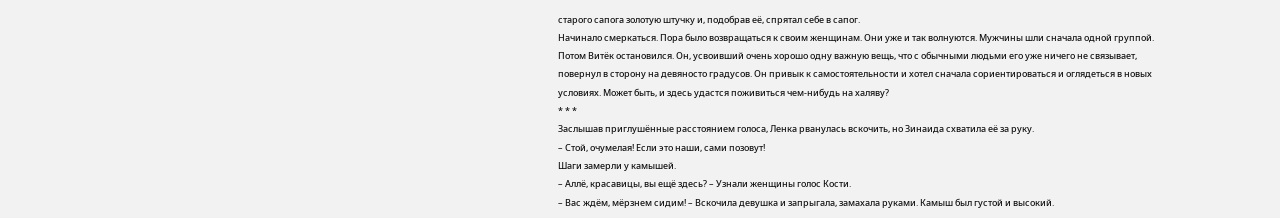старого сапога золотую штучку и, подобрав её, спрятал себе в сапог.
Начинало смеркаться. Пора было возвращаться к своим женщинам. Они уже и так волнуются. Мужчины шли сначала одной группой. Потом Витёк остановился. Он, усвоивший очень хорошо одну важную вещь, что с обычными людьми его уже ничего не связывает, повернул в сторону на девяносто градусов. Он привык к самостоятельности и хотел сначала сориентироваться и оглядеться в новых условиях. Может быть, и здесь удастся поживиться чем-нибудь на халяву?
* * *
Заслышав приглушённые расстоянием голоса, Ленка рванулась вскочить, но Зинаида схватила её за руку.
– Стой, очумелая! Если это наши, сами позовут!
Шаги замерли у камышей.
– Аллё, красавицы, вы ещё здесь? – Узнали женщины голос Кости.
– Вас ждём, мёрзнем сидим! – Вскочила девушка и запрыгала, замахала руками. Камыш был густой и высокий.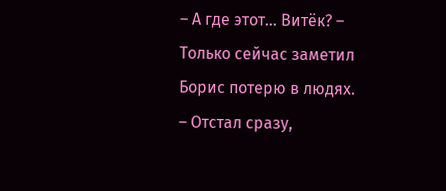– А где этот… Витёк? – Только сейчас заметил Борис потерю в людях.
– Отстал сразу,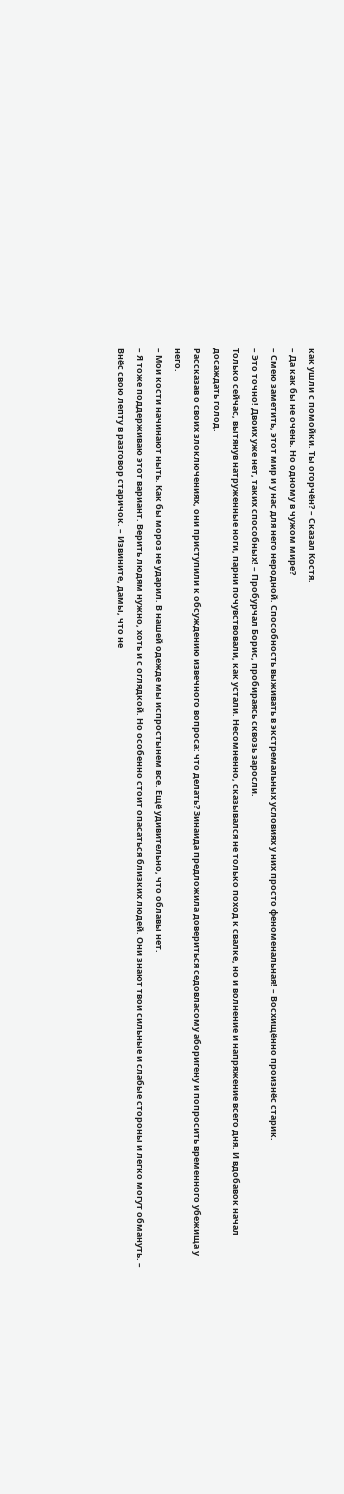как ушли с помойки. Ты огорчён? – Сказал Костя.
– Да как бы не очень. Но одному в чужом мире?
– Смею заметить, этот мир и у нас для него неродной. Способность выживать в экстремальных условиях у них просто феноменальная! – Восхищённо произнёс старик.
– Это точно! Двоих уже нет, таких способных! – Пробурчал Борис, пробираясь сквозь заросли.
Только сейчас, вытянув натруженные ноги, парни почувствовали, как устали. Несомненно, сказывался не только поход к свалке, но и волнение и напряжение всего дня. И вдобавок начал досаждать голод.
Рассказав о своих злоключениях, они приступили к обсуждению извечного вопроса: что делать? Зинаида предложила довериться седовласому аборигену и попросить временного убежища у него.
– Мои кости начинают ныть. Как бы мороз не ударил. В нашей одежде мы испростынем все. Ещё удивительно, что облавы нет.
– Я тоже поддерживаю этот вариант. Верить людям нужно, хоть и с оглядкой. Но особенно стоит опасаться близких людей. Они знают твои сильные и слабые стороны и легко могут обмануть. – Внёс свою лепту в разговор старичок. – Извините, дамы, что не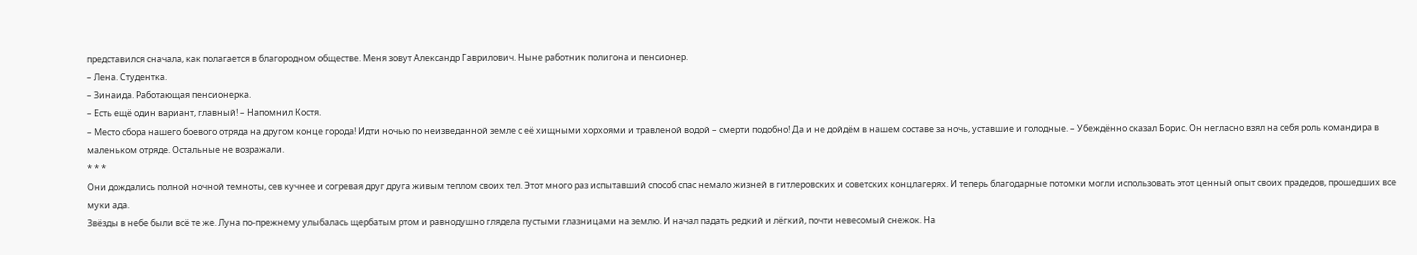представился сначала, как полагается в благородном обществе. Меня зовут Александр Гаврилович. Ныне работник полигона и пенсионер.
– Лена. Студентка.
– Зинаида. Работающая пенсионерка.
– Есть ещё один вариант, главный! – Напомнил Костя.
– Место сбора нашего боевого отряда на другом конце города! Идти ночью по неизведанной земле с её хищными хорхоями и травленой водой – смерти подобно! Да и не дойдём в нашем составе за ночь, уставшие и голодные. – Убеждённо сказал Борис. Он негласно взял на себя роль командира в маленьком отряде. Остальные не возражали.
* * *
Они дождались полной ночной темноты, сев кучнее и согревая друг друга живым теплом своих тел. Этот много раз испытавший способ спас немало жизней в гитлеровских и советских концлагерях. И теперь благодарные потомки могли использовать этот ценный опыт своих прадедов, прошедших все муки ада.
Звёзды в небе были всё те же. Луна по-прежнему улыбалась щербатым ртом и равнодушно глядела пустыми глазницами на землю. И начал падать редкий и лёгкий, почти невесомый снежок. На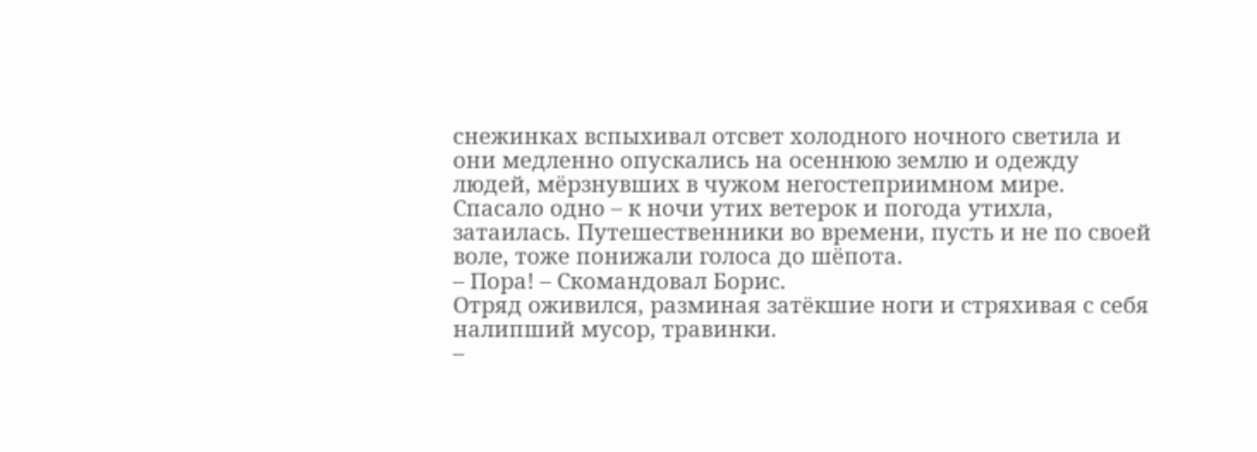снежинках вспыхивал отсвет холодного ночного светила и они медленно опускались на осеннюю землю и одежду людей, мёрзнувших в чужом негостеприимном мире. Спасало одно – к ночи утих ветерок и погода утихла, затаилась. Путешественники во времени, пусть и не по своей воле, тоже понижали голоса до шёпота.
– Пора! – Скомандовал Борис.
Отряд оживился, разминая затёкшие ноги и стряхивая с себя налипший мусор, травинки.
–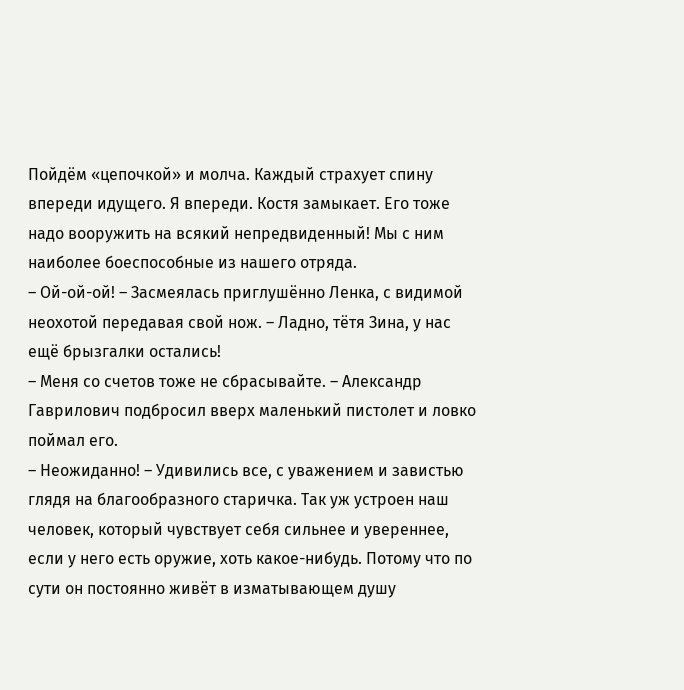Пойдём «цепочкой» и молча. Каждый страхует спину впереди идущего. Я впереди. Костя замыкает. Его тоже надо вооружить на всякий непредвиденный! Мы с ним наиболее боеспособные из нашего отряда.
– Ой-ой-ой! – Засмеялась приглушённо Ленка, с видимой неохотой передавая свой нож. – Ладно, тётя Зина, у нас ещё брызгалки остались!
– Меня со счетов тоже не сбрасывайте. – Александр Гаврилович подбросил вверх маленький пистолет и ловко поймал его.
– Неожиданно! – Удивились все, с уважением и завистью глядя на благообразного старичка. Так уж устроен наш человек, который чувствует себя сильнее и увереннее, если у него есть оружие, хоть какое-нибудь. Потому что по сути он постоянно живёт в изматывающем душу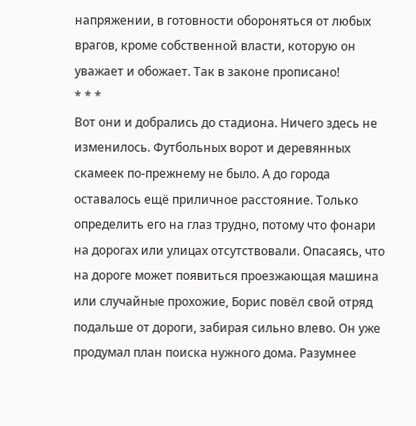напряжении, в готовности обороняться от любых врагов, кроме собственной власти, которую он уважает и обожает. Так в законе прописано!
* * *
Вот они и добрались до стадиона. Ничего здесь не изменилось. Футбольных ворот и деревянных скамеек по-прежнему не было. А до города оставалось ещё приличное расстояние. Только определить его на глаз трудно, потому что фонари на дорогах или улицах отсутствовали. Опасаясь, что на дороге может появиться проезжающая машина или случайные прохожие, Борис повёл свой отряд подальше от дороги, забирая сильно влево. Он уже продумал план поиска нужного дома. Разумнее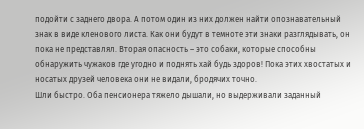подойти с заднего двора. А потом один из них должен найти опознавательный знак в виде кленового листа. Как они будут в темноте эти знаки разглядывать, он пока не представлял. Вторая опасность – это собаки, которые способны обнаружить чужаков где угодно и поднять хай будь здоров! Пока этих хвостатых и носатых друзей человека они не видали, бродячих точно.
Шли быстро. Оба пенсионера тяжело дышали, но выдерживали заданный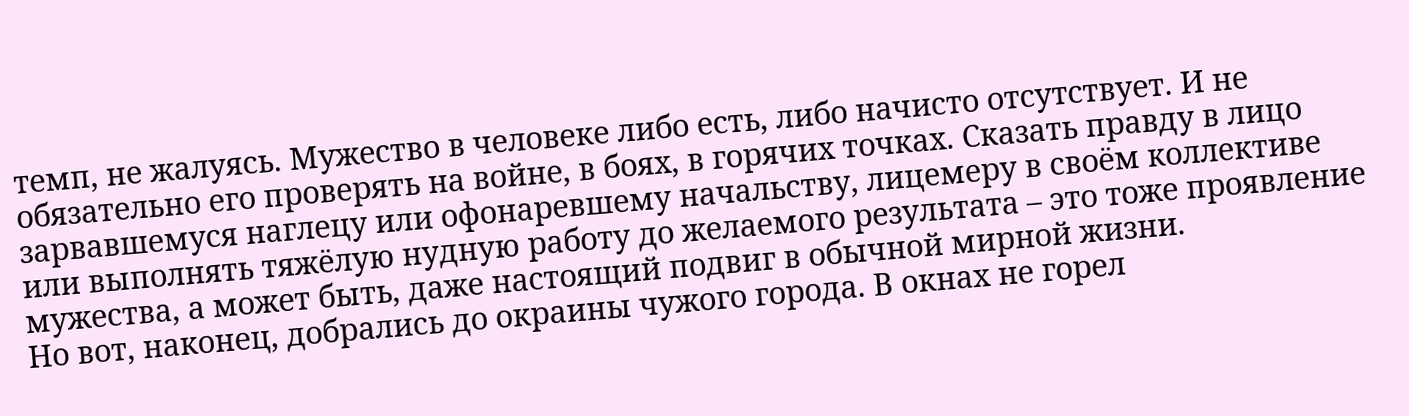темп, не жалуясь. Мужество в человеке либо есть, либо начисто отсутствует. И не обязательно его проверять на войне, в боях, в горячих точках. Сказать правду в лицо зарвавшемуся наглецу или офонаревшему начальству, лицемеру в своём коллективе или выполнять тяжёлую нудную работу до желаемого результата – это тоже проявление мужества, а может быть, даже настоящий подвиг в обычной мирной жизни.
Но вот, наконец, добрались до окраины чужого города. В окнах не горел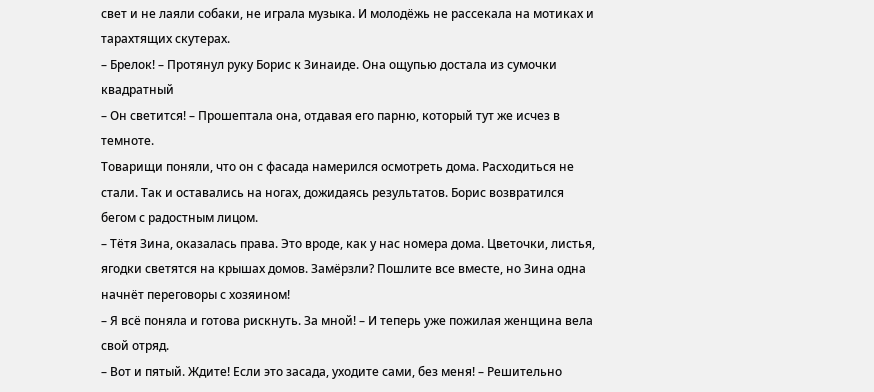свет и не лаяли собаки, не играла музыка. И молодёжь не рассекала на мотиках и тарахтящих скутерах.
– Брелок! – Протянул руку Борис к Зинаиде. Она ощупью достала из сумочки квадратный
– Он светится! – Прошептала она, отдавая его парню, который тут же исчез в темноте.
Товарищи поняли, что он с фасада намерился осмотреть дома. Расходиться не стали. Так и оставались на ногах, дожидаясь результатов. Борис возвратился бегом с радостным лицом.
– Тётя Зина, оказалась права. Это вроде, как у нас номера дома. Цветочки, листья, ягодки светятся на крышах домов. Замёрзли? Пошлите все вместе, но Зина одна начнёт переговоры с хозяином!
– Я всё поняла и готова рискнуть. За мной! – И теперь уже пожилая женщина вела свой отряд.
– Вот и пятый. Ждите! Если это засада, уходите сами, без меня! – Решительно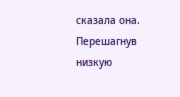сказала она. Перешагнув низкую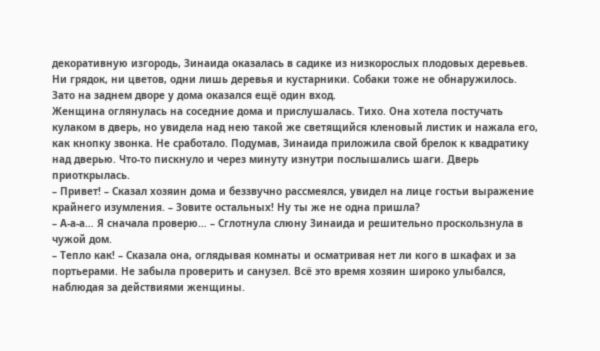декоративную изгородь, Зинаида оказалась в садике из низкорослых плодовых деревьев. Ни грядок, ни цветов, одни лишь деревья и кустарники. Собаки тоже не обнаружилось. Зато на заднем дворе у дома оказался ещё один вход.
Женщина оглянулась на соседние дома и прислушалась. Тихо. Она хотела постучать кулаком в дверь, но увидела над нею такой же светящийся кленовый листик и нажала его, как кнопку звонка. Не сработало. Подумав, Зинаида приложила свой брелок к квадратику над дверью. Что-то пискнуло и через минуту изнутри послышались шаги. Дверь приоткрылась.
– Привет! – Сказал хозяин дома и беззвучно рассмеялся, увидел на лице гостьи выражение крайнего изумления. – Зовите остальных! Ну ты же не одна пришла?
– А-а-а… Я сначала проверю… – Сглотнула слюну Зинаида и решительно проскользнула в чужой дом.
– Тепло как! – Сказала она, оглядывая комнаты и осматривая нет ли кого в шкафах и за портьерами. Не забыла проверить и санузел. Всё это время хозяин широко улыбался, наблюдая за действиями женщины.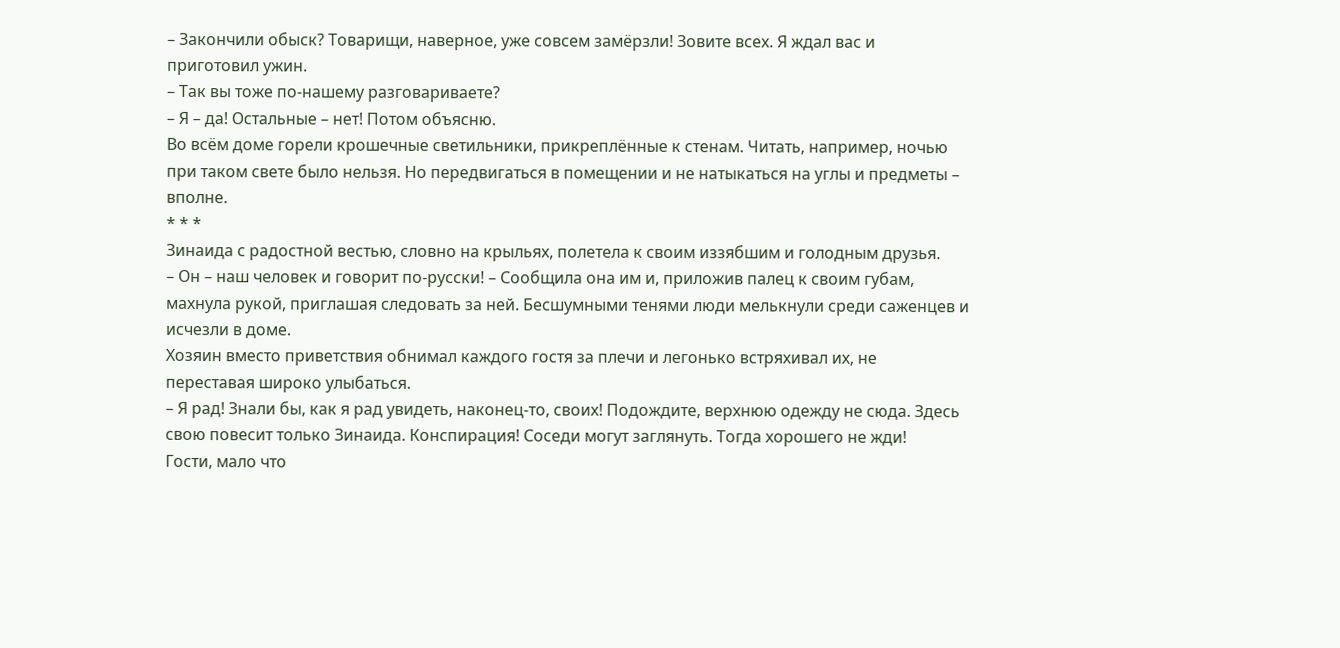– Закончили обыск? Товарищи, наверное, уже совсем замёрзли! Зовите всех. Я ждал вас и приготовил ужин.
– Так вы тоже по-нашему разговариваете?
– Я – да! Остальные – нет! Потом объясню.
Во всём доме горели крошечные светильники, прикреплённые к стенам. Читать, например, ночью при таком свете было нельзя. Но передвигаться в помещении и не натыкаться на углы и предметы – вполне.
* * *
Зинаида с радостной вестью, словно на крыльях, полетела к своим иззябшим и голодным друзья.
– Он – наш человек и говорит по-русски! – Сообщила она им и, приложив палец к своим губам, махнула рукой, приглашая следовать за ней. Бесшумными тенями люди мелькнули среди саженцев и исчезли в доме.
Хозяин вместо приветствия обнимал каждого гостя за плечи и легонько встряхивал их, не переставая широко улыбаться.
– Я рад! Знали бы, как я рад увидеть, наконец-то, своих! Подождите, верхнюю одежду не сюда. Здесь свою повесит только Зинаида. Конспирация! Соседи могут заглянуть. Тогда хорошего не жди!
Гости, мало что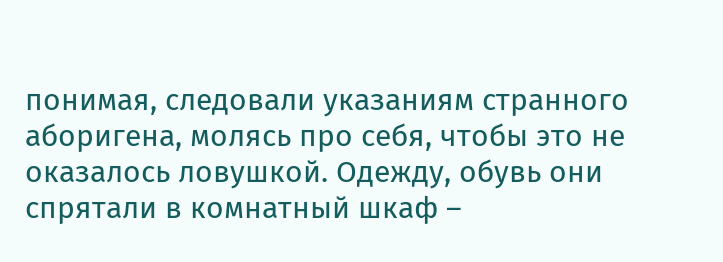понимая, следовали указаниям странного аборигена, молясь про себя, чтобы это не оказалось ловушкой. Одежду, обувь они спрятали в комнатный шкаф –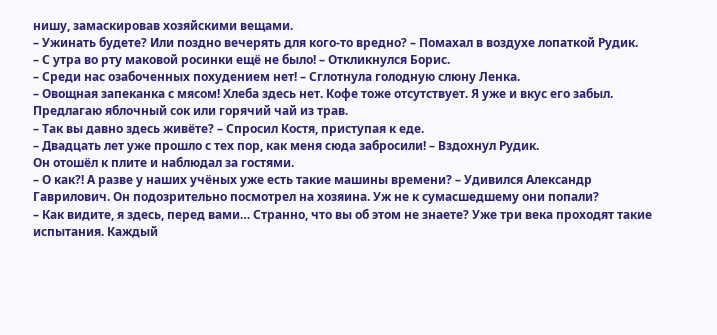нишу, замаскировав хозяйскими вещами.
– Ужинать будете? Или поздно вечерять для кого-то вредно? – Помахал в воздухе лопаткой Рудик.
– С утра во рту маковой росинки ещё не было! – Откликнулся Борис.
– Среди нас озабоченных похудением нет! – Сглотнула голодную слюну Ленка.
– Овощная запеканка с мясом! Хлеба здесь нет. Кофе тоже отсутствует. Я уже и вкус его забыл. Предлагаю яблочный сок или горячий чай из трав.
– Так вы давно здесь живёте? – Спросил Костя, приступая к еде.
– Двадцать лет уже прошло с тех пор, как меня сюда забросили! – Вздохнул Рудик.
Он отошёл к плите и наблюдал за гостями.
– О как?! А разве у наших учёных уже есть такие машины времени? – Удивился Александр Гаврилович. Он подозрительно посмотрел на хозяина. Уж не к сумасшедшему они попали?
– Как видите, я здесь, перед вами… Странно, что вы об этом не знаете? Уже три века проходят такие испытания. Каждый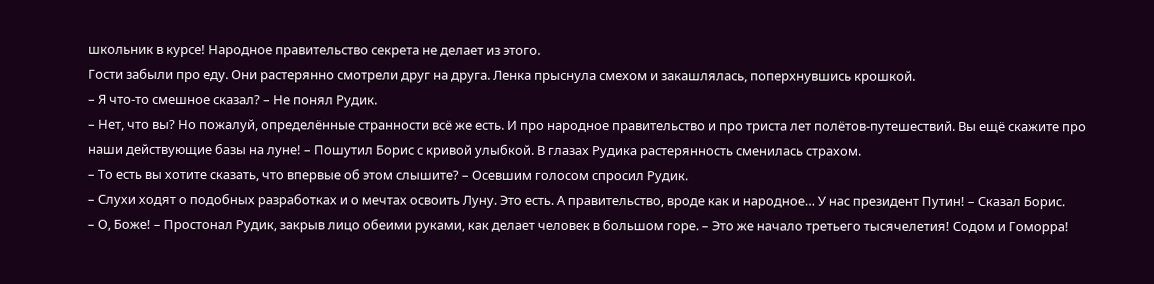школьник в курсе! Народное правительство секрета не делает из этого.
Гости забыли про еду. Они растерянно смотрели друг на друга. Ленка прыснула смехом и закашлялась, поперхнувшись крошкой.
– Я что-то смешное сказал? – Не понял Рудик.
– Нет, что вы? Но пожалуй, определённые странности всё же есть. И про народное правительство и про триста лет полётов-путешествий. Вы ещё скажите про наши действующие базы на луне! – Пошутил Борис с кривой улыбкой. В глазах Рудика растерянность сменилась страхом.
– То есть вы хотите сказать, что впервые об этом слышите? – Осевшим голосом спросил Рудик.
– Слухи ходят о подобных разработках и о мечтах освоить Луну. Это есть. А правительство, вроде как и народное… У нас президент Путин! – Сказал Борис.
– О, Боже! – Простонал Рудик, закрыв лицо обеими руками, как делает человек в большом горе. – Это же начало третьего тысячелетия! Содом и Гоморра!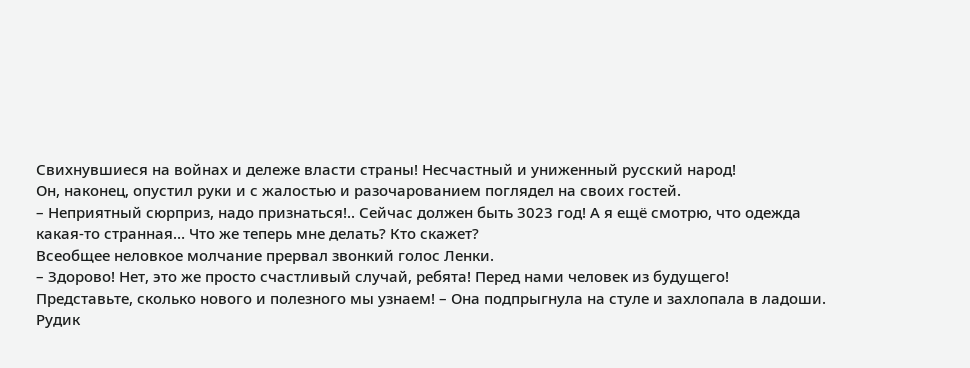Свихнувшиеся на войнах и дележе власти страны! Несчастный и униженный русский народ!
Он, наконец, опустил руки и с жалостью и разочарованием поглядел на своих гостей.
– Неприятный сюрприз, надо признаться!.. Сейчас должен быть 3023 год! А я ещё смотрю, что одежда какая-то странная… Что же теперь мне делать? Кто скажет?
Всеобщее неловкое молчание прервал звонкий голос Ленки.
– Здорово! Нет, это же просто счастливый случай, ребята! Перед нами человек из будущего! Представьте, сколько нового и полезного мы узнаем! – Она подпрыгнула на стуле и захлопала в ладоши.
Рудик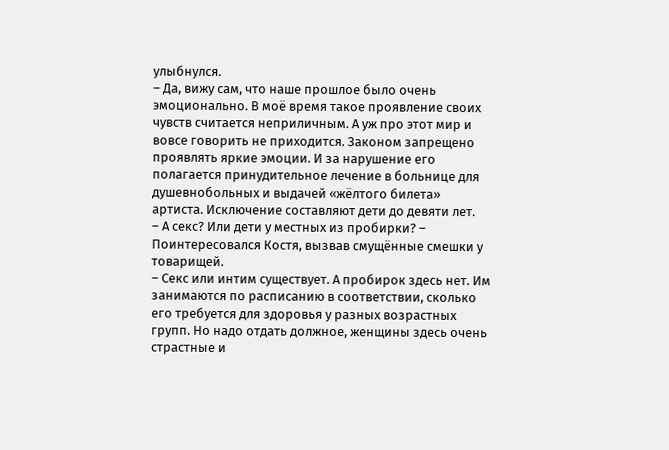улыбнулся.
– Да, вижу сам, что наше прошлое было очень эмоционально. В моё время такое проявление своих чувств считается неприличным. А уж про этот мир и вовсе говорить не приходится. Законом запрещено проявлять яркие эмоции. И за нарушение его полагается принудительное лечение в больнице для душевнобольных и выдачей «жёлтого билета» артиста. Исключение составляют дети до девяти лет.
– А секс? Или дети у местных из пробирки? – Поинтересовался Костя, вызвав смущённые смешки у товарищей.
– Секс или интим существует. А пробирок здесь нет. Им занимаются по расписанию в соответствии, сколько его требуется для здоровья у разных возрастных групп. Но надо отдать должное, женщины здесь очень страстные и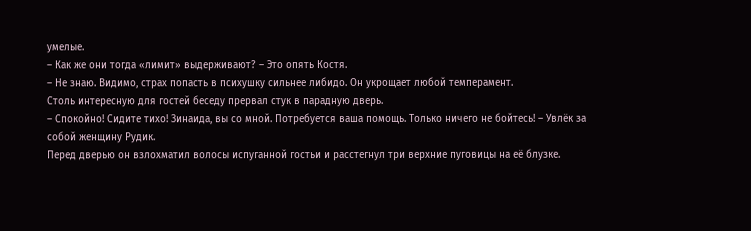умелые.
– Как же они тогда «лимит» выдерживают? – Это опять Костя.
– Не знаю. Видимо, страх попасть в психушку сильнее либидо. Он укрощает любой темперамент.
Столь интересную для гостей беседу прервал стук в парадную дверь.
– Спокойно! Сидите тихо! Зинаида, вы со мной. Потребуется ваша помощь. Только ничего не бойтесь! – Увлёк за собой женщину Рудик.
Перед дверью он взлохматил волосы испуганной гостьи и расстегнул три верхние пуговицы на её блузке.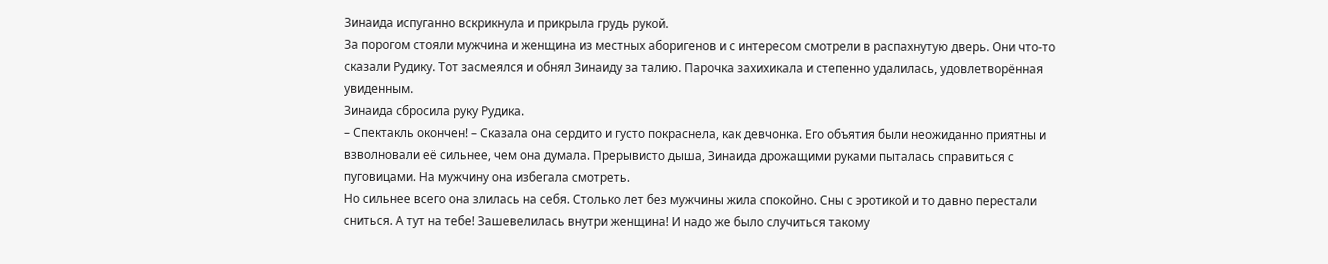Зинаида испуганно вскрикнула и прикрыла грудь рукой.
За порогом стояли мужчина и женщина из местных аборигенов и с интересом смотрели в распахнутую дверь. Они что-то сказали Рудику. Тот засмеялся и обнял Зинаиду за талию. Парочка захихикала и степенно удалилась, удовлетворённая увиденным.
Зинаида сбросила руку Рудика.
– Спектакль окончен! – Сказала она сердито и густо покраснела, как девчонка. Его объятия были неожиданно приятны и взволновали её сильнее, чем она думала. Прерывисто дыша, Зинаида дрожащими руками пыталась справиться с пуговицами. На мужчину она избегала смотреть.
Но сильнее всего она злилась на себя. Столько лет без мужчины жила спокойно. Сны с эротикой и то давно перестали сниться. А тут на тебе! Зашевелилась внутри женщина! И надо же было случиться такому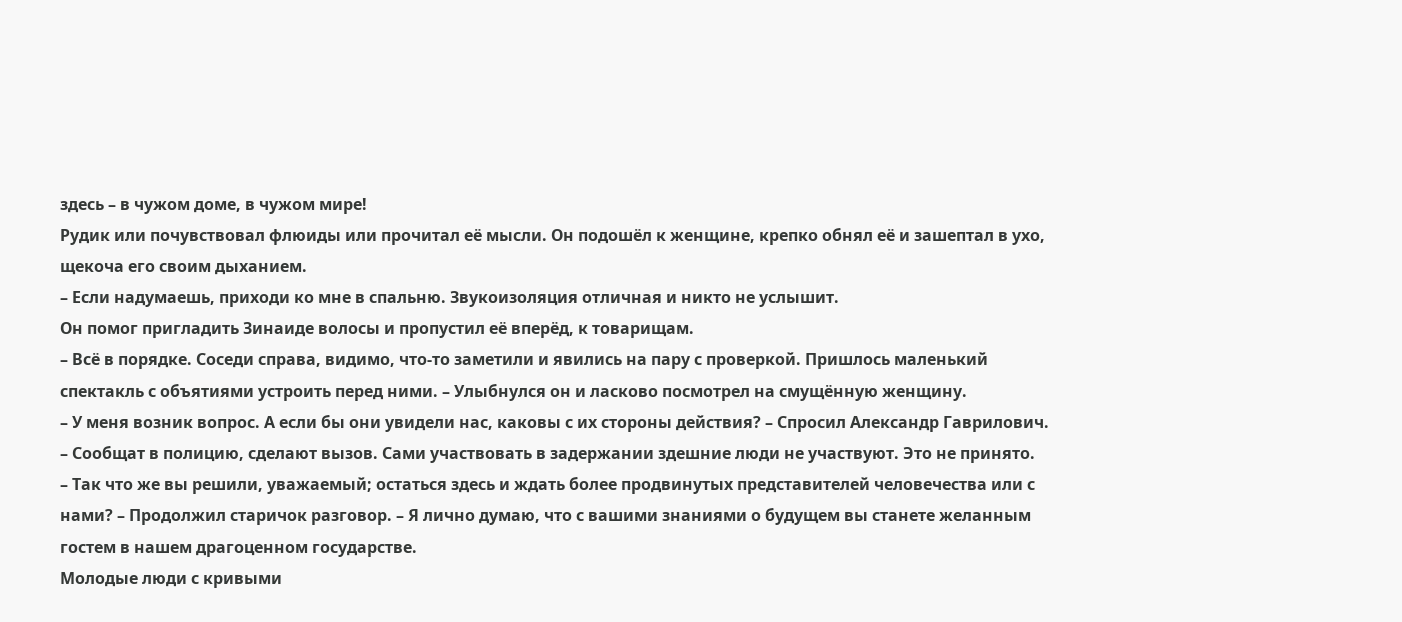здесь – в чужом доме, в чужом мире!
Рудик или почувствовал флюиды или прочитал её мысли. Он подошёл к женщине, крепко обнял её и зашептал в ухо, щекоча его своим дыханием.
– Если надумаешь, приходи ко мне в спальню. Звукоизоляция отличная и никто не услышит.
Он помог пригладить Зинаиде волосы и пропустил её вперёд, к товарищам.
– Всё в порядке. Соседи справа, видимо, что-то заметили и явились на пару с проверкой. Пришлось маленький спектакль с объятиями устроить перед ними. – Улыбнулся он и ласково посмотрел на смущённую женщину.
– У меня возник вопрос. А если бы они увидели нас, каковы с их стороны действия? – Спросил Александр Гаврилович.
– Сообщат в полицию, сделают вызов. Сами участвовать в задержании здешние люди не участвуют. Это не принято.
– Так что же вы решили, уважаемый; остаться здесь и ждать более продвинутых представителей человечества или с нами? – Продолжил старичок разговор. – Я лично думаю, что с вашими знаниями о будущем вы станете желанным гостем в нашем драгоценном государстве.
Молодые люди с кривыми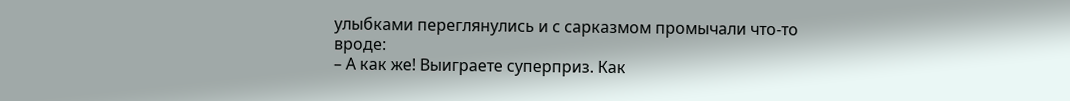улыбками переглянулись и с сарказмом промычали что-то вроде:
– А как же! Выиграете суперприз. Как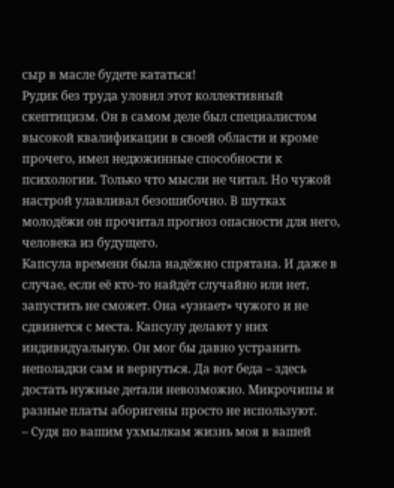сыр в масле будете кататься!
Рудик без труда уловил этот коллективный скептицизм. Он в самом деле был специалистом высокой квалификации в своей области и кроме прочего, имел недюжинные способности к психологии. Только что мысли не читал. Но чужой настрой улавливал безошибочно. В шутках молодёжи он прочитал прогноз опасности для него, человека из будущего.
Капсула времени была надёжно спрятана. И даже в случае, если её кто-то найдёт случайно или нет, запустить не сможет. Она «узнает» чужого и не сдвинется с места. Капсулу делают у них индивидуальную. Он мог бы давно устранить неполадки сам и вернуться. Да вот беда – здесь достать нужные детали невозможно. Микрочипы и разные платы аборигены просто не используют.
– Судя по вашим ухмылкам жизнь моя в вашей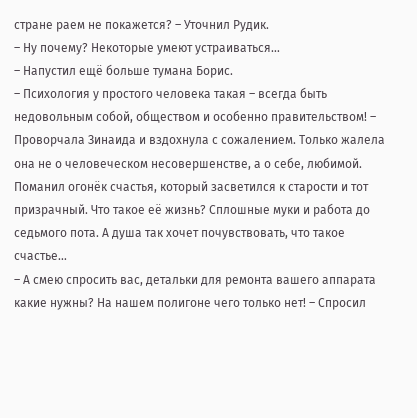стране раем не покажется? – Уточнил Рудик.
– Ну почему? Некоторые умеют устраиваться…
– Напустил ещё больше тумана Борис.
– Психология у простого человека такая – всегда быть недовольным собой, обществом и особенно правительством! – Проворчала Зинаида и вздохнула с сожалением. Только жалела она не о человеческом несовершенстве, а о себе, любимой. Поманил огонёк счастья, который засветился к старости и тот призрачный. Что такое её жизнь? Сплошные муки и работа до седьмого пота. А душа так хочет почувствовать, что такое счастье…
– А смею спросить вас, детальки для ремонта вашего аппарата какие нужны? На нашем полигоне чего только нет! – Спросил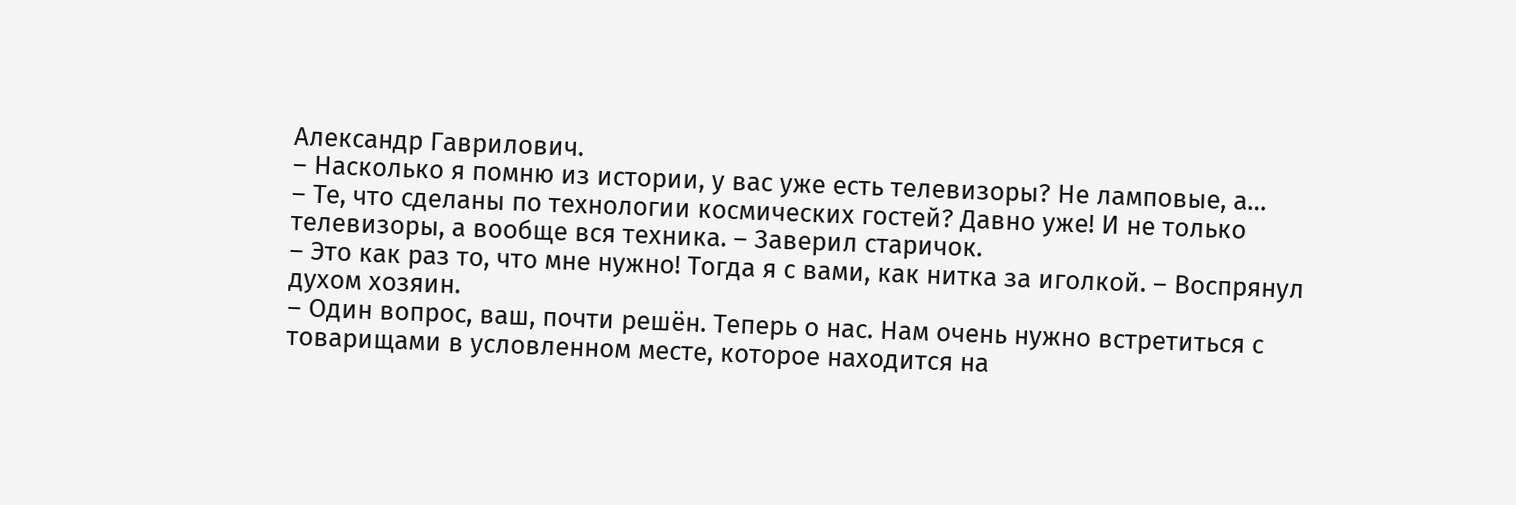Александр Гаврилович.
– Насколько я помню из истории, у вас уже есть телевизоры? Не ламповые, а…
– Те, что сделаны по технологии космических гостей? Давно уже! И не только телевизоры, а вообще вся техника. – Заверил старичок.
– Это как раз то, что мне нужно! Тогда я с вами, как нитка за иголкой. – Воспрянул духом хозяин.
– Один вопрос, ваш, почти решён. Теперь о нас. Нам очень нужно встретиться с товарищами в условленном месте, которое находится на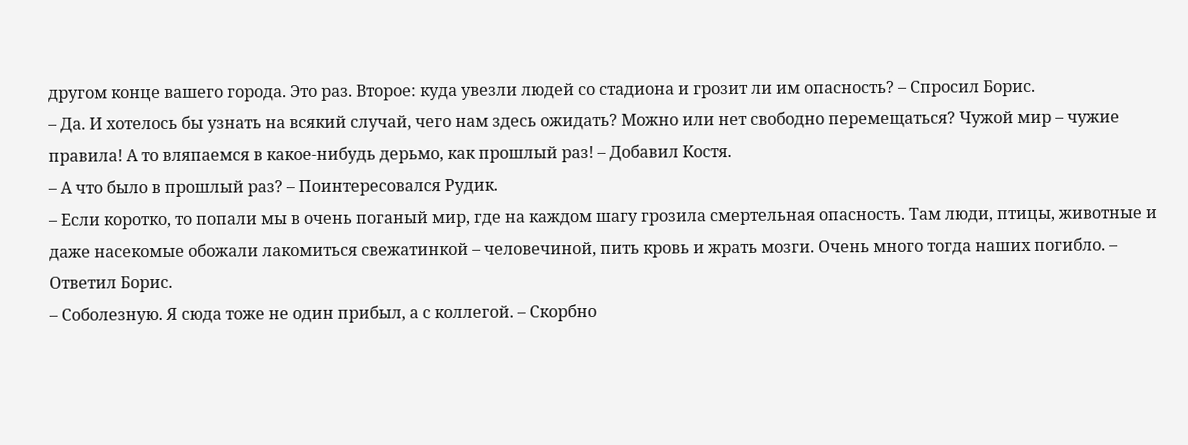другом конце вашего города. Это раз. Второе: куда увезли людей со стадиона и грозит ли им опасность? – Спросил Борис.
– Да. И хотелось бы узнать на всякий случай, чего нам здесь ожидать? Можно или нет свободно перемещаться? Чужой мир – чужие правила! А то вляпаемся в какое-нибудь дерьмо, как прошлый раз! – Добавил Костя.
– А что было в прошлый раз? – Поинтересовался Рудик.
– Если коротко, то попали мы в очень поганый мир, где на каждом шагу грозила смертельная опасность. Там люди, птицы, животные и даже насекомые обожали лакомиться свежатинкой – человечиной, пить кровь и жрать мозги. Очень много тогда наших погибло. – Ответил Борис.
– Соболезную. Я сюда тоже не один прибыл, а с коллегой. – Скорбно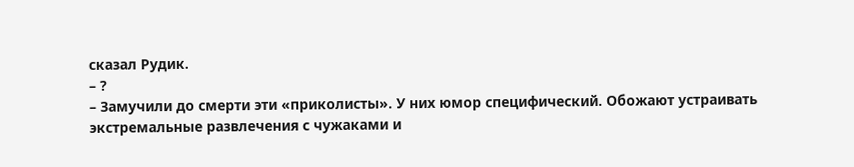сказал Рудик.
– ?
– Замучили до смерти эти «приколисты». У них юмор специфический. Обожают устраивать экстремальные развлечения с чужаками и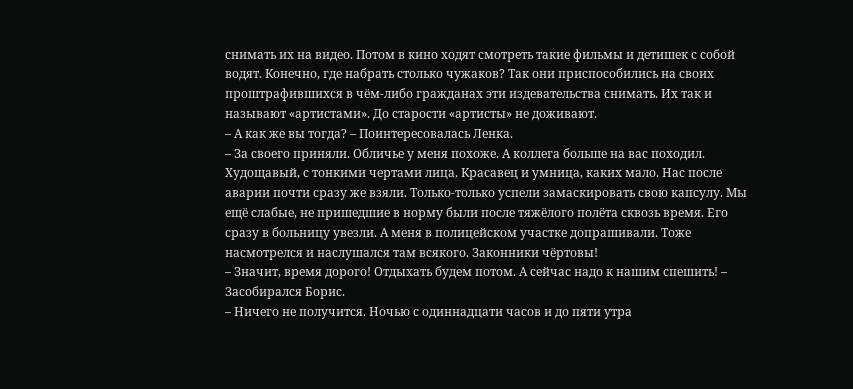снимать их на видео. Потом в кино ходят смотреть такие фильмы и детишек с собой водят. Конечно, где набрать столько чужаков? Так они приспособились на своих проштрафившихся в чём-либо гражданах эти издевательства снимать. Их так и называют «артистами». До старости «артисты» не доживают.
– А как же вы тогда? – Поинтересовалась Ленка.
– За своего приняли. Обличье у меня похоже. А коллега больше на вас походил. Худощавый, с тонкими чертами лица. Красавец и умница, каких мало. Нас после аварии почти сразу же взяли. Только-только успели замаскировать свою капсулу. Мы ещё слабые, не пришедшие в норму были после тяжёлого полёта сквозь время. Его сразу в больницу увезли. А меня в полицейском участке допрашивали. Тоже насмотрелся и наслушался там всякого. Законники чёртовы!
– Значит, время дорого! Отдыхать будем потом. А сейчас надо к нашим спешить! – Засобирался Борис.
– Ничего не получится. Ночью с одиннадцати часов и до пяти утра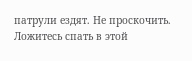патрули ездят. Не проскочить. Ложитесь спать в этой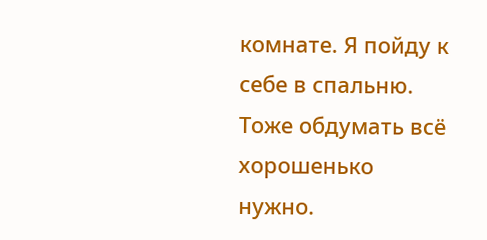комнате. Я пойду к себе в спальню. Тоже обдумать всё хорошенько нужно.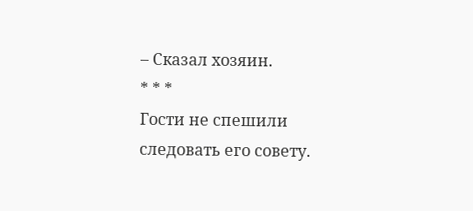– Сказал хозяин.
* * *
Гости не спешили следовать его совету.